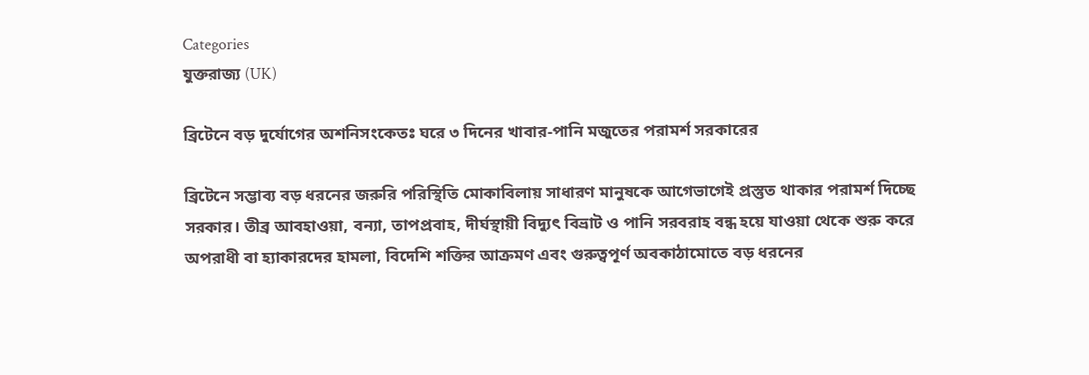Categories
যুক্তরাজ্য (UK)

ব্রিটেনে বড় দুর্যোগের অশনিসংকেতঃ ঘরে ৩ দিনের খাবার-পানি মজুতের পরামর্শ সরকারের

ব্রিটেনে সম্ভাব্য বড় ধরনের জরুরি পরিস্থিতি মোকাবিলায় সাধারণ মানুষকে আগেভাগেই প্রস্তুত থাকার পরামর্শ দিচ্ছে সরকার। তীব্র আবহাওয়া, বন্যা, তাপপ্রবাহ, দীর্ঘস্থায়ী বিদ্যুৎ বিভ্রাট ও পানি সরবরাহ বন্ধ হয়ে যাওয়া থেকে শুরু করে অপরাধী বা হ্যাকারদের হামলা, বিদেশি শক্তির আক্রমণ এবং গুরুত্বপূর্ণ অবকাঠামোতে বড় ধরনের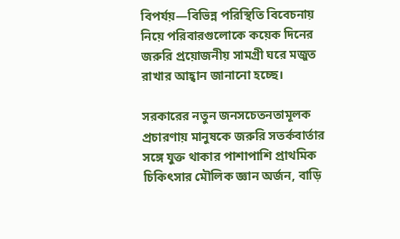বিপর্যয়—বিভিন্ন পরিস্থিতি বিবেচনায় নিয়ে পরিবারগুলোকে কয়েক দিনের জরুরি প্রয়োজনীয় সামগ্রী ঘরে মজুত রাখার আহ্বান জানানো হচ্ছে।

সরকারের নতুন জনসচেতনতামূলক প্রচারণায় মানুষকে জরুরি সতর্কবার্তার সঙ্গে যুক্ত থাকার পাশাপাশি প্রাথমিক চিকিৎসার মৌলিক জ্ঞান অর্জন, বাড়ি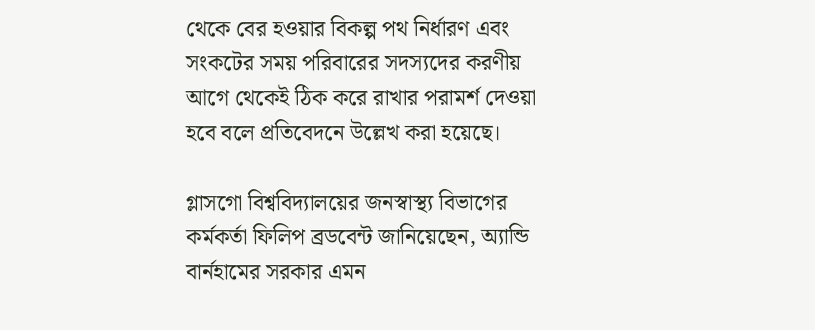থেকে বের হওয়ার বিকল্প পথ নির্ধারণ এবং সংকটের সময় পরিবারের সদস্যদের করণীয় আগে থেকেই ঠিক করে রাখার পরামর্শ দেওয়া হবে বলে প্রতিবেদনে উল্লেখ করা হয়েছে।

গ্লাসগো বিশ্ববিদ্যালয়ের জনস্বাস্থ্য বিভাগের কর্মকর্তা ফিলিপ ব্রডবেন্ট জানিয়েছেন, অ্যান্ডি বার্নহামের সরকার এমন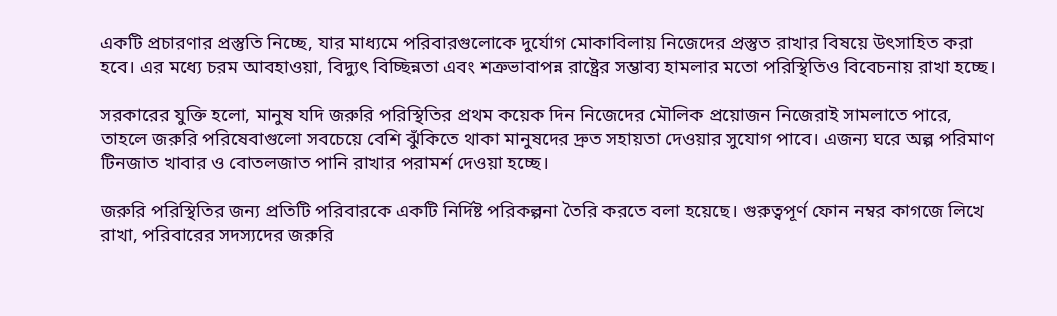একটি প্রচারণার প্রস্তুতি নিচ্ছে, যার মাধ্যমে পরিবারগুলোকে দুর্যোগ মোকাবিলায় নিজেদের প্রস্তুত রাখার বিষয়ে উৎসাহিত করা হবে। এর মধ্যে চরম আবহাওয়া, বিদ্যুৎ বিচ্ছিন্নতা এবং শত্রুভাবাপন্ন রাষ্ট্রের সম্ভাব্য হামলার মতো পরিস্থিতিও বিবেচনায় রাখা হচ্ছে।

সরকারের যুক্তি হলো, মানুষ যদি জরুরি পরিস্থিতির প্রথম কয়েক দিন নিজেদের মৌলিক প্রয়োজন নিজেরাই সামলাতে পারে, তাহলে জরুরি পরিষেবাগুলো সবচেয়ে বেশি ঝুঁকিতে থাকা মানুষদের দ্রুত সহায়তা দেওয়ার সুযোগ পাবে। এজন্য ঘরে অল্প পরিমাণ টিনজাত খাবার ও বোতলজাত পানি রাখার পরামর্শ দেওয়া হচ্ছে।

জরুরি পরিস্থিতির জন্য প্রতিটি পরিবারকে একটি নির্দিষ্ট পরিকল্পনা তৈরি করতে বলা হয়েছে। গুরুত্বপূর্ণ ফোন নম্বর কাগজে লিখে রাখা, পরিবারের সদস্যদের জরুরি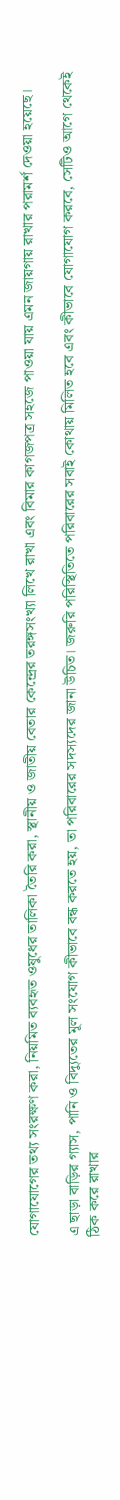যোগাযোগের তথ্য সংরক্ষণ করা, নিয়মিত ব্যবহৃত ওষুধের তালিকা তৈরি করা, স্থানীয় ও জাতীয় বেতার কেন্দ্রের তরঙ্গসংখ্যা লিখে রাখা এবং বিমার কাগজপত্র সহজে পাওয়া যায় এমন জায়গায় রাখার পরামর্শ দেওয়া হয়েছে।

এ ছাড়া বাড়ির গ্যাস, পানি ও বিদ্যুতের মূল সংযোগ কীভাবে বন্ধ করতে হয়, তা পরিবারের সদস্যদের জানা উচিত। জরুরি পরিস্থিতিতে পরিবারের সবাই কোথায় মিলিত হবে এবং কীভাবে যোগাযোগ করবে, সেটিও আগে থেকেই ঠিক করে রাখার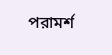পরামর্শ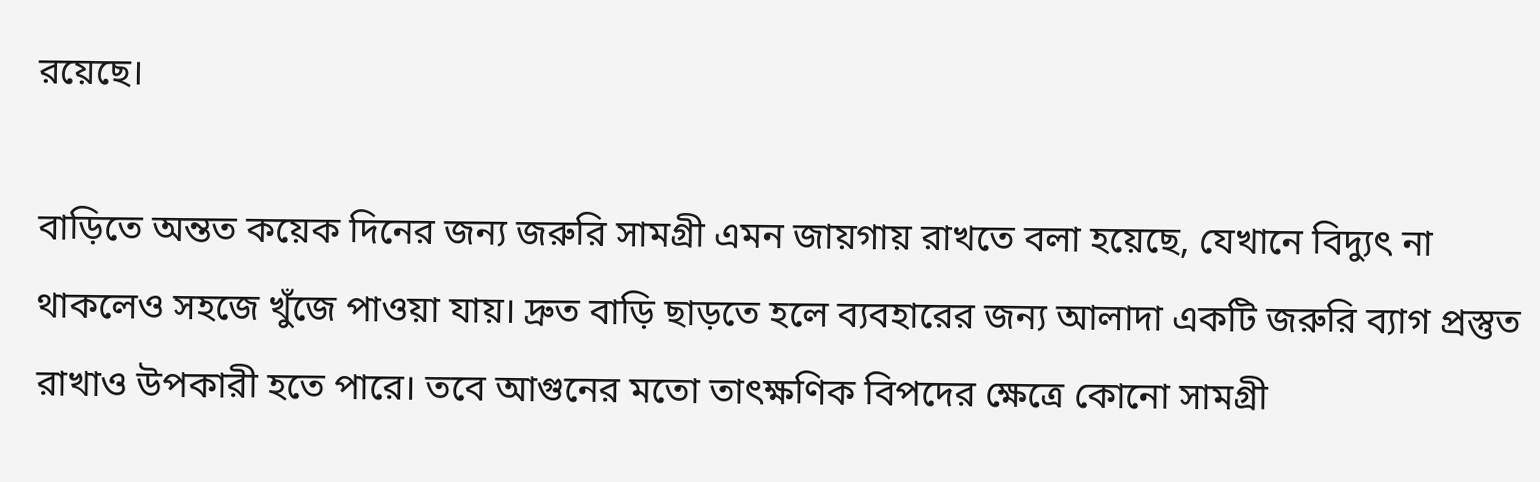রয়েছে।

বাড়িতে অন্তত কয়েক দিনের জন্য জরুরি সামগ্রী এমন জায়গায় রাখতে বলা হয়েছে, যেখানে বিদ্যুৎ না থাকলেও সহজে খুঁজে পাওয়া যায়। দ্রুত বাড়ি ছাড়তে হলে ব্যবহারের জন্য আলাদা একটি জরুরি ব্যাগ প্রস্তুত রাখাও উপকারী হতে পারে। তবে আগুনের মতো তাৎক্ষণিক বিপদের ক্ষেত্রে কোনো সামগ্রী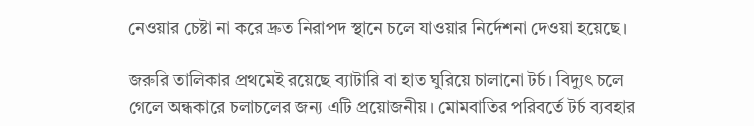নেওয়ার চেষ্টা না করে দ্রুত নিরাপদ স্থানে চলে যাওয়ার নির্দেশনা দেওয়া হয়েছে।

জরুরি তালিকার প্রথমেই রয়েছে ব্যাটারি বা হাত ঘুরিয়ে চালানো টর্চ। বিদ্যুৎ চলে গেলে অন্ধকারে চলাচলের জন্য এটি প্রয়োজনীয়। মোমবাতির পরিবর্তে টর্চ ব্যবহার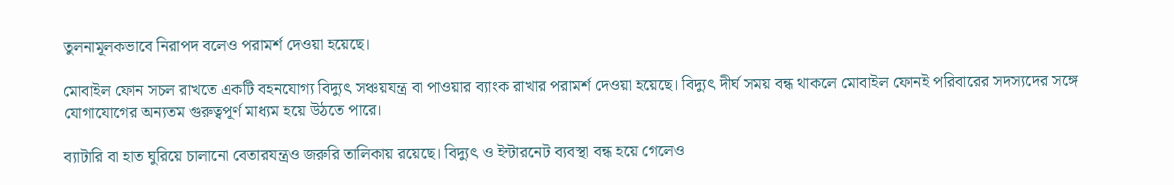তুলনামূলকভাবে নিরাপদ বলেও পরামর্শ দেওয়া হয়েছে।

মোবাইল ফোন সচল রাখতে একটি বহনযোগ্য বিদ্যুৎ সঞ্চয়যন্ত্র বা পাওয়ার ব্যাংক রাখার পরামর্শ দেওয়া হয়েছে। বিদ্যুৎ দীর্ঘ সময় বন্ধ থাকলে মোবাইল ফোনই পরিবারের সদস্যদের সঙ্গে যোগাযোগের অন্যতম গুরুত্বপূর্ণ মাধ্যম হয়ে উঠতে পারে।

ব্যাটারি বা হাত ঘুরিয়ে চালানো বেতারযন্ত্রও জরুরি তালিকায় রয়েছে। বিদ্যুৎ ও ইন্টারনেট ব্যবস্থা বন্ধ হয়ে গেলেও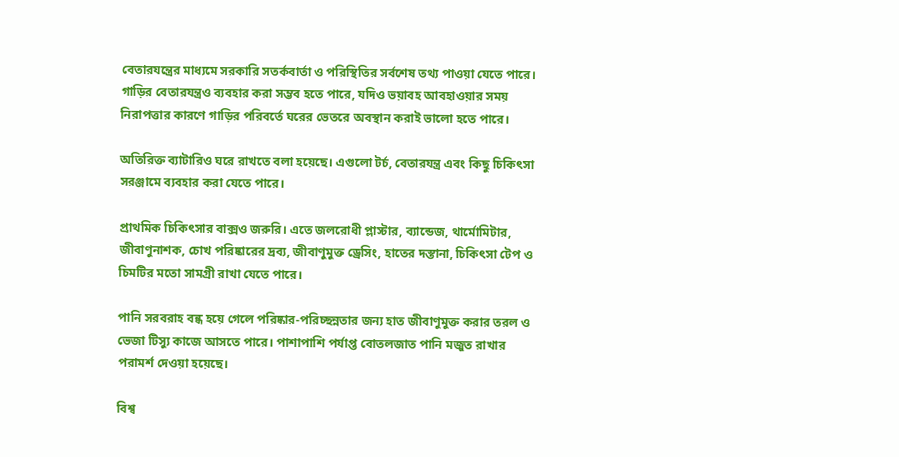বেতারযন্ত্রের মাধ্যমে সরকারি সতর্কবার্তা ও পরিস্থিতির সর্বশেষ তথ্য পাওয়া যেতে পারে। গাড়ির বেতারযন্ত্রও ব্যবহার করা সম্ভব হতে পারে, যদিও ভয়াবহ আবহাওয়ার সময় নিরাপত্তার কারণে গাড়ির পরিবর্তে ঘরের ভেতরে অবস্থান করাই ভালো হতে পারে।

অতিরিক্ত ব্যাটারিও ঘরে রাখতে বলা হয়েছে। এগুলো টর্চ, বেতারযন্ত্র এবং কিছু চিকিৎসা সরঞ্জামে ব্যবহার করা যেতে পারে।

প্রাথমিক চিকিৎসার বাক্সও জরুরি। এতে জলরোধী প্লাস্টার, ব্যান্ডেজ, থার্মোমিটার, জীবাণুনাশক, চোখ পরিষ্কারের দ্রব্য, জীবাণুমুক্ত ড্রেসিং, হাতের দস্তানা, চিকিৎসা টেপ ও চিমটির মতো সামগ্রী রাখা যেতে পারে।

পানি সরবরাহ বন্ধ হয়ে গেলে পরিষ্কার-পরিচ্ছন্নতার জন্য হাত জীবাণুমুক্ত করার তরল ও ভেজা টিস্যু কাজে আসতে পারে। পাশাপাশি পর্যাপ্ত বোতলজাত পানি মজুত রাখার পরামর্শ দেওয়া হয়েছে।

বিশ্ব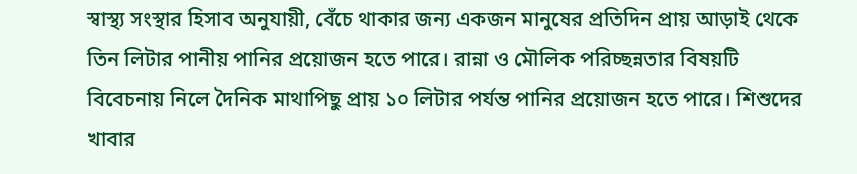স্বাস্থ্য সংস্থার হিসাব অনুযায়ী, বেঁচে থাকার জন্য একজন মানুষের প্রতিদিন প্রায় আড়াই থেকে তিন লিটার পানীয় পানির প্রয়োজন হতে পারে। রান্না ও মৌলিক পরিচ্ছন্নতার বিষয়টি বিবেচনায় নিলে দৈনিক মাথাপিছু প্রায় ১০ লিটার পর্যন্ত পানির প্রয়োজন হতে পারে। শিশুদের খাবার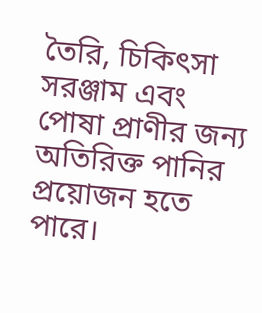তৈরি, চিকিৎসা সরঞ্জাম এবং পোষা প্রাণীর জন্য অতিরিক্ত পানির প্রয়োজন হতে পারে।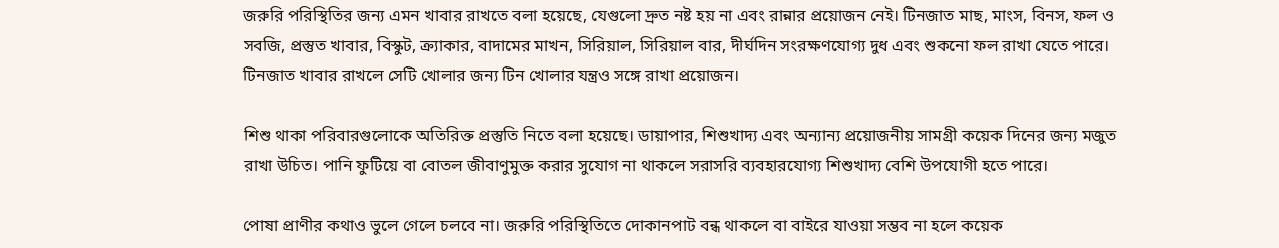জরুরি পরিস্থিতির জন্য এমন খাবার রাখতে বলা হয়েছে, যেগুলো দ্রুত নষ্ট হয় না এবং রান্নার প্রয়োজন নেই। টিনজাত মাছ, মাংস, বিনস, ফল ও সবজি, প্রস্তুত খাবার, বিস্কুট, ক্র্যাকার, বাদামের মাখন, সিরিয়াল, সিরিয়াল বার, দীর্ঘদিন সংরক্ষণযোগ্য দুধ এবং শুকনো ফল রাখা যেতে পারে। টিনজাত খাবার রাখলে সেটি খোলার জন্য টিন খোলার যন্ত্রও সঙ্গে রাখা প্রয়োজন।

শিশু থাকা পরিবারগুলোকে অতিরিক্ত প্রস্তুতি নিতে বলা হয়েছে। ডায়াপার, শিশুখাদ্য এবং অন্যান্য প্রয়োজনীয় সামগ্রী কয়েক দিনের জন্য মজুত রাখা উচিত। পানি ফুটিয়ে বা বোতল জীবাণুমুক্ত করার সুযোগ না থাকলে সরাসরি ব্যবহারযোগ্য শিশুখাদ্য বেশি উপযোগী হতে পারে।

পোষা প্রাণীর কথাও ভুলে গেলে চলবে না। জরুরি পরিস্থিতিতে দোকানপাট বন্ধ থাকলে বা বাইরে যাওয়া সম্ভব না হলে কয়েক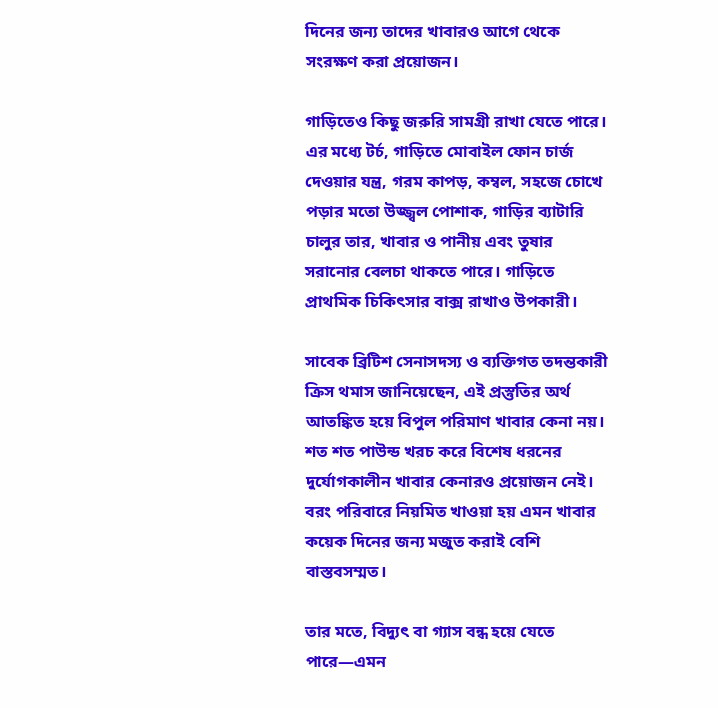দিনের জন্য তাদের খাবারও আগে থেকে সংরক্ষণ করা প্রয়োজন।

গাড়িতেও কিছু জরুরি সামগ্রী রাখা যেতে পারে। এর মধ্যে টর্চ, গাড়িতে মোবাইল ফোন চার্জ দেওয়ার যন্ত্র, গরম কাপড়, কম্বল, সহজে চোখে পড়ার মতো উজ্জ্বল পোশাক, গাড়ির ব্যাটারি চালুর তার, খাবার ও পানীয় এবং তুষার সরানোর বেলচা থাকতে পারে। গাড়িতে প্রাথমিক চিকিৎসার বাক্স রাখাও উপকারী।

সাবেক ব্রিটিশ সেনাসদস্য ও ব্যক্তিগত তদন্তকারী ক্রিস থমাস জানিয়েছেন, এই প্রস্তুতির অর্থ আতঙ্কিত হয়ে বিপুল পরিমাণ খাবার কেনা নয়। শত শত পাউন্ড খরচ করে বিশেষ ধরনের দুর্যোগকালীন খাবার কেনারও প্রয়োজন নেই। বরং পরিবারে নিয়মিত খাওয়া হয় এমন খাবার কয়েক দিনের জন্য মজুত করাই বেশি বাস্তবসম্মত।

তার মতে, বিদ্যুৎ বা গ্যাস বন্ধ হয়ে যেতে পারে—এমন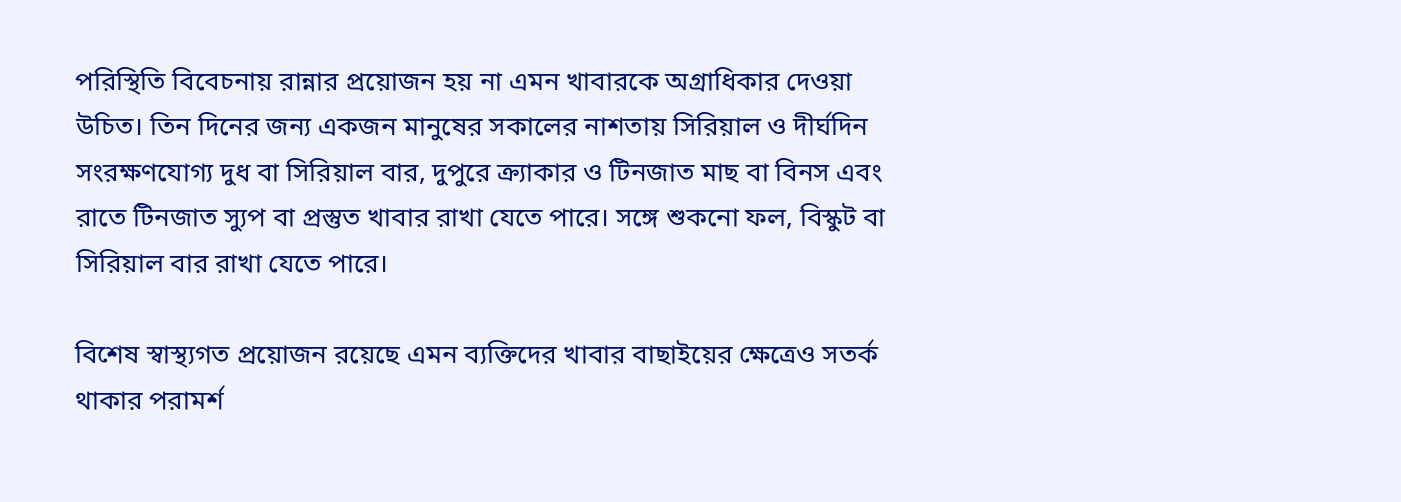পরিস্থিতি বিবেচনায় রান্নার প্রয়োজন হয় না এমন খাবারকে অগ্রাধিকার দেওয়া উচিত। তিন দিনের জন্য একজন মানুষের সকালের নাশতায় সিরিয়াল ও দীর্ঘদিন সংরক্ষণযোগ্য দুধ বা সিরিয়াল বার, দুপুরে ক্র্যাকার ও টিনজাত মাছ বা বিনস এবং রাতে টিনজাত স্যুপ বা প্রস্তুত খাবার রাখা যেতে পারে। সঙ্গে শুকনো ফল, বিস্কুট বা সিরিয়াল বার রাখা যেতে পারে।

বিশেষ স্বাস্থ্যগত প্রয়োজন রয়েছে এমন ব্যক্তিদের খাবার বাছাইয়ের ক্ষেত্রেও সতর্ক থাকার পরামর্শ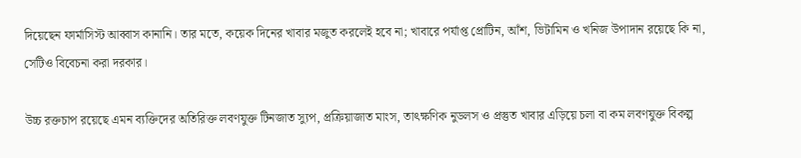দিয়েছেন ফার্মাসিস্ট আব্বাস কানানি। তার মতে, কয়েক দিনের খাবার মজুত করলেই হবে না; খাবারে পর্যাপ্ত প্রোটিন, আঁশ, ভিটামিন ও খনিজ উপাদান রয়েছে কি না, সেটিও বিবেচনা করা দরকার।

উচ্চ রক্তচাপ রয়েছে এমন ব্যক্তিদের অতিরিক্ত লবণযুক্ত টিনজাত স্যুপ, প্রক্রিয়াজাত মাংস, তাৎক্ষণিক নুডলস ও প্রস্তুত খাবার এড়িয়ে চলা বা কম লবণযুক্ত বিকল্প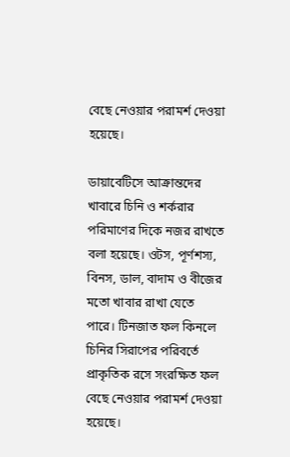বেছে নেওয়ার পরামর্শ দেওয়া হয়েছে।

ডায়াবেটিসে আক্রান্তদের খাবারে চিনি ও শর্করার পরিমাণের দিকে নজর রাখতে বলা হয়েছে। ওটস, পূর্ণশস্য, বিনস, ডাল, বাদাম ও বীজের মতো খাবার রাখা যেতে পারে। টিনজাত ফল কিনলে চিনির সিরাপের পরিবর্তে প্রাকৃতিক রসে সংরক্ষিত ফল বেছে নেওয়ার পরামর্শ দেওয়া হয়েছে।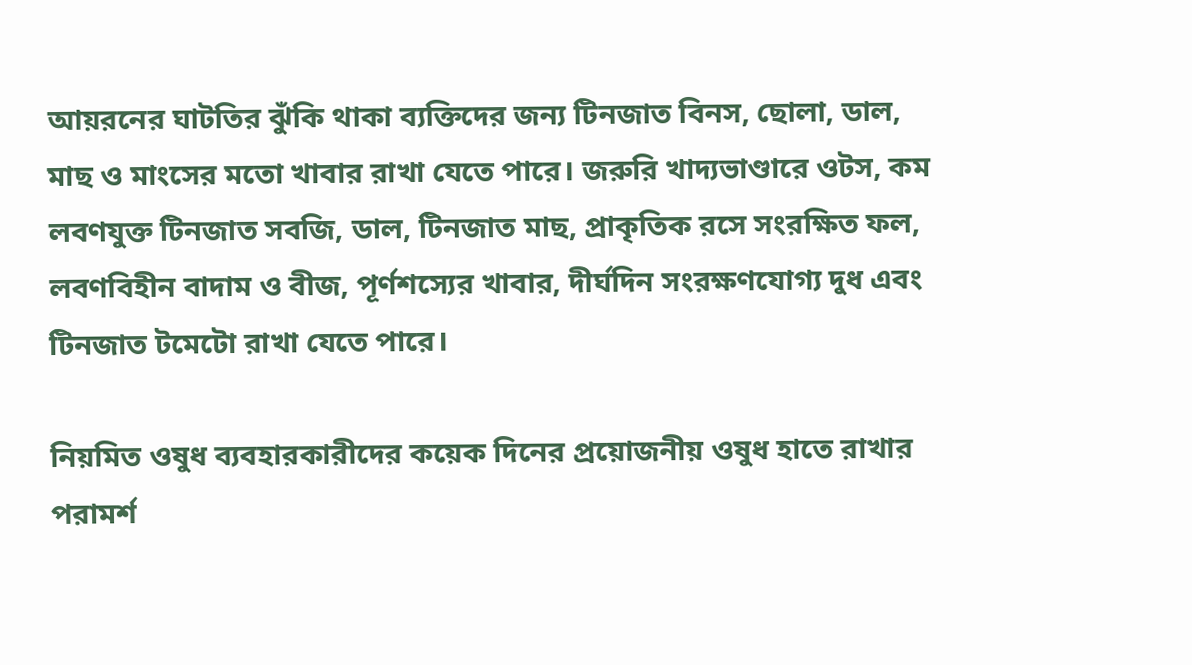আয়রনের ঘাটতির ঝুঁকি থাকা ব্যক্তিদের জন্য টিনজাত বিনস, ছোলা, ডাল, মাছ ও মাংসের মতো খাবার রাখা যেতে পারে। জরুরি খাদ্যভাণ্ডারে ওটস, কম লবণযুক্ত টিনজাত সবজি, ডাল, টিনজাত মাছ, প্রাকৃতিক রসে সংরক্ষিত ফল, লবণবিহীন বাদাম ও বীজ, পূর্ণশস্যের খাবার, দীর্ঘদিন সংরক্ষণযোগ্য দুধ এবং টিনজাত টমেটো রাখা যেতে পারে।

নিয়মিত ওষুধ ব্যবহারকারীদের কয়েক দিনের প্রয়োজনীয় ওষুধ হাতে রাখার পরামর্শ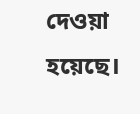দেওয়া হয়েছে।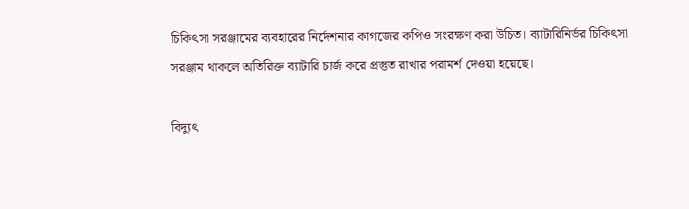চিকিৎসা সরঞ্জামের ব্যবহারের নির্দেশনার কাগজের কপিও সংরক্ষণ করা উচিত। ব্যাটারিনির্ভর চিকিৎসা সরঞ্জাম থাকলে অতিরিক্ত ব্যাটারি চার্জ করে প্রস্তুত রাখার পরামর্শ দেওয়া হয়েছে।

বিদ্যুৎ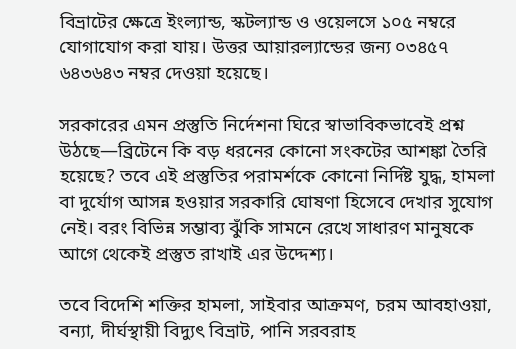বিভ্রাটের ক্ষেত্রে ইংল্যান্ড, স্কটল্যান্ড ও ওয়েলসে ১০৫ নম্বরে যোগাযোগ করা যায়। উত্তর আয়ারল্যান্ডের জন্য ০৩৪৫৭ ৬৪৩৬৪৩ নম্বর দেওয়া হয়েছে।

সরকারের এমন প্রস্তুতি নির্দেশনা ঘিরে স্বাভাবিকভাবেই প্রশ্ন উঠছে—ব্রিটেনে কি বড় ধরনের কোনো সংকটের আশঙ্কা তৈরি হয়েছে? তবে এই প্রস্তুতির পরামর্শকে কোনো নির্দিষ্ট যুদ্ধ, হামলা বা দুর্যোগ আসন্ন হওয়ার সরকারি ঘোষণা হিসেবে দেখার সুযোগ নেই। বরং বিভিন্ন সম্ভাব্য ঝুঁকি সামনে রেখে সাধারণ মানুষকে আগে থেকেই প্রস্তুত রাখাই এর উদ্দেশ্য।

তবে বিদেশি শক্তির হামলা, সাইবার আক্রমণ, চরম আবহাওয়া, বন্যা, দীর্ঘস্থায়ী বিদ্যুৎ বিভ্রাট, পানি সরবরাহ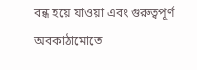বন্ধ হয়ে যাওয়া এবং গুরুত্বপূর্ণ অবকাঠামোতে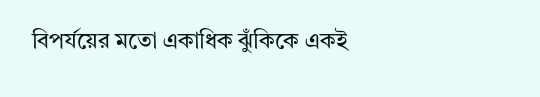বিপর্যয়ের মতো একাধিক ঝুঁকিকে একই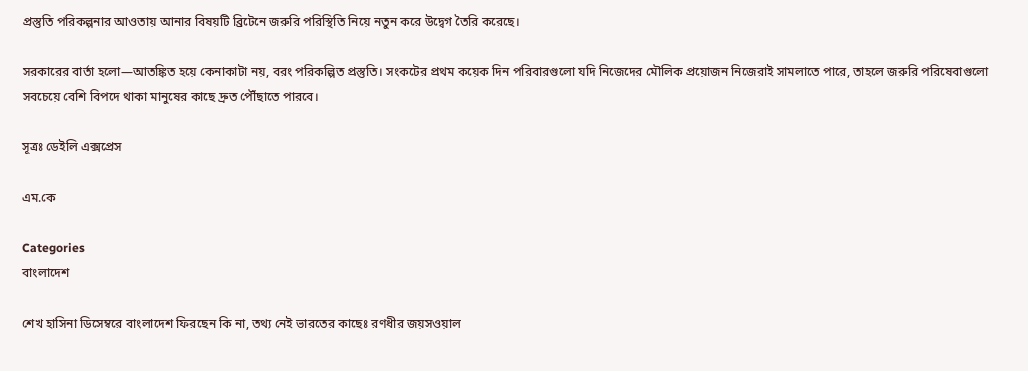প্রস্তুতি পরিকল্পনার আওতায় আনার বিষয়টি ব্রিটেনে জরুরি পরিস্থিতি নিয়ে নতুন করে উদ্বেগ তৈরি করেছে।

সরকারের বার্তা হলো—আতঙ্কিত হয়ে কেনাকাটা নয়, বরং পরিকল্পিত প্রস্তুতি। সংকটের প্রথম কয়েক দিন পরিবারগুলো যদি নিজেদের মৌলিক প্রয়োজন নিজেরাই সামলাতে পারে, তাহলে জরুরি পরিষেবাগুলো সবচেয়ে বেশি বিপদে থাকা মানুষের কাছে দ্রুত পৌঁছাতে পারবে।

সূত্রঃ ডেইলি এক্সপ্রেস

এম.কে

Categories
বাংলাদেশ

শেখ হাসিনা ডিসেম্বরে বাংলাদেশ ফিরছেন কি না, তথ্য নেই ভারতের কাছেঃ রণধীর জয়সওয়াল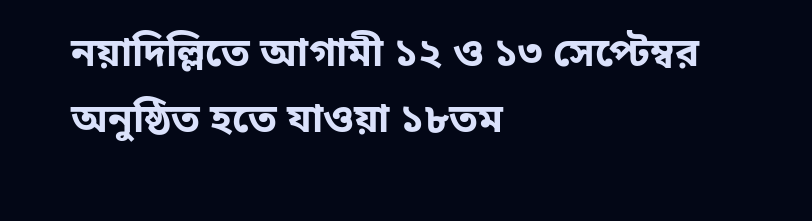নয়াদিল্লিতে আগামী ১২ ও ১৩ সেপ্টেম্বর অনুষ্ঠিত হতে যাওয়া ১৮তম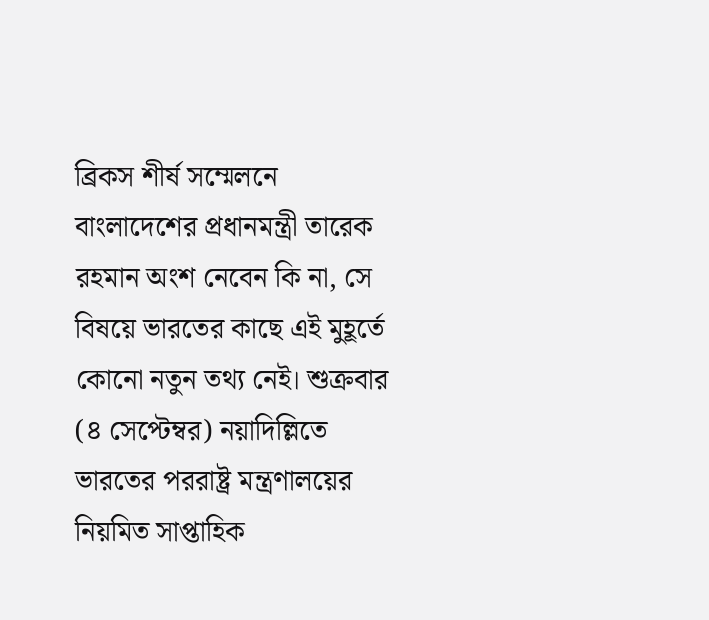ব্রিকস শীর্ষ সম্মেলনে বাংলাদেশের প্রধানমন্ত্রী তারেক রহমান অংশ নেবেন কি না, সে বিষয়ে ভারতের কাছে এই মুহূর্তে কোনো নতুন তথ্য নেই। শুক্রবার (৪ সেপ্টেম্বর) নয়াদিল্লিতে ভারতের পররাষ্ট্র মন্ত্রণালয়ের নিয়মিত সাপ্তাহিক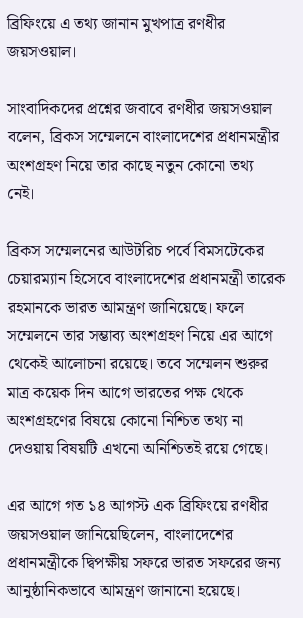ব্রিফিংয়ে এ তথ্য জানান মুখপাত্র রণধীর জয়সওয়াল।

সাংবাদিকদের প্রশ্নের জবাবে রণধীর জয়সওয়াল বলেন, ব্রিকস সম্মেলনে বাংলাদেশের প্রধানমন্ত্রীর অংশগ্রহণ নিয়ে তার কাছে নতুন কোনো তথ্য নেই।

ব্রিকস সম্মেলনের আউটরিচ পর্বে বিমসটেকের চেয়ারম্যান হিসেবে বাংলাদেশের প্রধানমন্ত্রী তারেক রহমানকে ভারত আমন্ত্রণ জানিয়েছে। ফলে সম্মেলনে তার সম্ভাব্য অংশগ্রহণ নিয়ে এর আগে থেকেই আলোচনা রয়েছে। তবে সম্মেলন শুরুর মাত্র কয়েক দিন আগে ভারতের পক্ষ থেকে অংশগ্রহণের বিষয়ে কোনো নিশ্চিত তথ্য না দেওয়ায় বিষয়টি এখনো অনিশ্চিতই রয়ে গেছে।

এর আগে গত ১৪ আগস্ট এক ব্রিফিংয়ে রণধীর জয়সওয়াল জানিয়েছিলেন, বাংলাদেশের প্রধানমন্ত্রীকে দ্বিপক্ষীয় সফরে ভারত সফরের জন্য আনুষ্ঠানিকভাবে আমন্ত্রণ জানানো হয়েছে।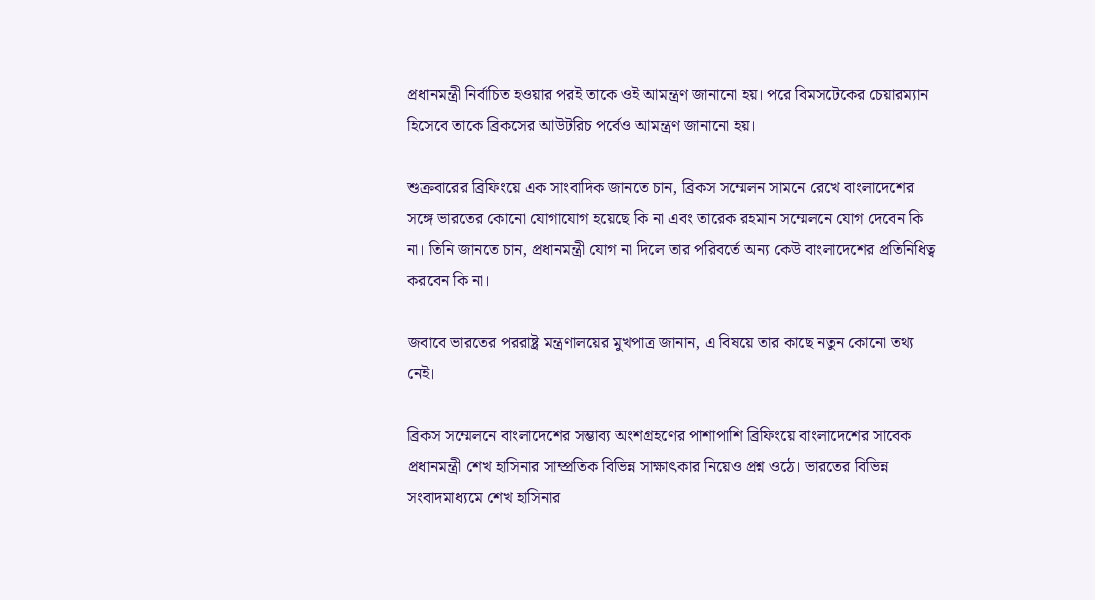প্রধানমন্ত্রী নির্বাচিত হওয়ার পরই তাকে ওই আমন্ত্রণ জানানো হয়। পরে বিমসটেকের চেয়ারম্যান হিসেবে তাকে ব্রিকসের আউটরিচ পর্বেও আমন্ত্রণ জানানো হয়।

শুক্রবারের ব্রিফিংয়ে এক সাংবাদিক জানতে চান, ব্রিকস সম্মেলন সামনে রেখে বাংলাদেশের সঙ্গে ভারতের কোনো যোগাযোগ হয়েছে কি না এবং তারেক রহমান সম্মেলনে যোগ দেবেন কি না। তিনি জানতে চান, প্রধানমন্ত্রী যোগ না দিলে তার পরিবর্তে অন্য কেউ বাংলাদেশের প্রতিনিধিত্ব করবেন কি না।

জবাবে ভারতের পররাষ্ট্র মন্ত্রণালয়ের মুখপাত্র জানান, এ বিষয়ে তার কাছে নতুন কোনো তথ্য নেই।

ব্রিকস সম্মেলনে বাংলাদেশের সম্ভাব্য অংশগ্রহণের পাশাপাশি ব্রিফিংয়ে বাংলাদেশের সাবেক প্রধানমন্ত্রী শেখ হাসিনার সাম্প্রতিক বিভিন্ন সাক্ষাৎকার নিয়েও প্রশ্ন ওঠে। ভারতের বিভিন্ন সংবাদমাধ্যমে শেখ হাসিনার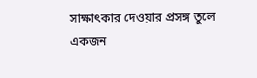সাক্ষাৎকার দেওয়ার প্রসঙ্গ তুলে একজন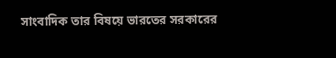সাংবাদিক তার বিষয়ে ভারতের সরকারের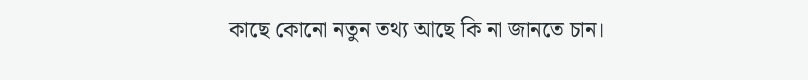কাছে কোনো নতুন তথ্য আছে কি না জানতে চান।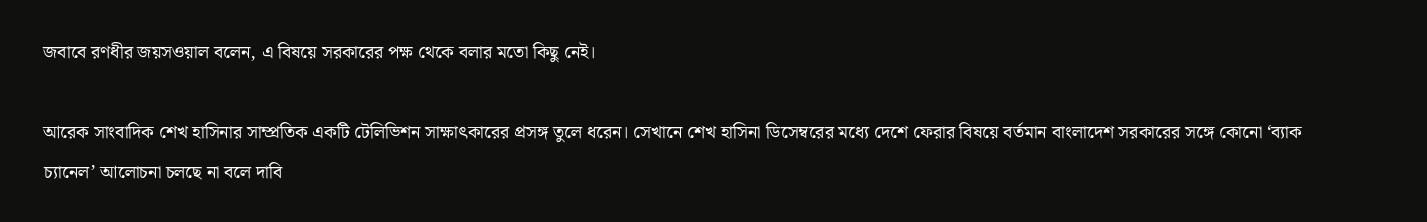জবাবে রণধীর জয়সওয়াল বলেন, এ বিষয়ে সরকারের পক্ষ থেকে বলার মতো কিছু নেই।

আরেক সাংবাদিক শেখ হাসিনার সাম্প্রতিক একটি টেলিভিশন সাক্ষাৎকারের প্রসঙ্গ তুলে ধরেন। সেখানে শেখ হাসিনা ডিসেম্বরের মধ্যে দেশে ফেরার বিষয়ে বর্তমান বাংলাদেশ সরকারের সঙ্গে কোনো ‘ব্যাক চ্যানেল’ আলোচনা চলছে না বলে দাবি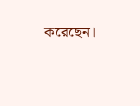করেছেন।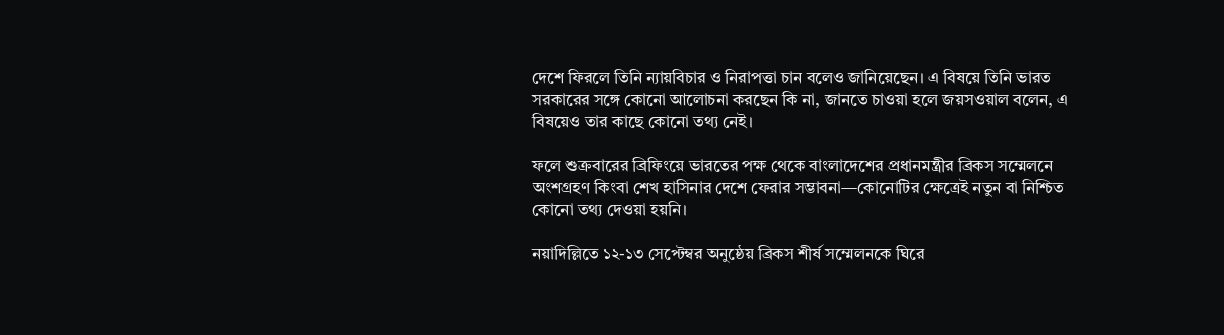দেশে ফিরলে তিনি ন্যায়বিচার ও নিরাপত্তা চান বলেও জানিয়েছেন। এ বিষয়ে তিনি ভারত সরকারের সঙ্গে কোনো আলোচনা করছেন কি না, জানতে চাওয়া হলে জয়সওয়াল বলেন, এ বিষয়েও তার কাছে কোনো তথ্য নেই।

ফলে শুক্রবারের ব্রিফিংয়ে ভারতের পক্ষ থেকে বাংলাদেশের প্রধানমন্ত্রীর ব্রিকস সম্মেলনে অংশগ্রহণ কিংবা শেখ হাসিনার দেশে ফেরার সম্ভাবনা—কোনোটির ক্ষেত্রেই নতুন বা নিশ্চিত কোনো তথ্য দেওয়া হয়নি।

নয়াদিল্লিতে ১২-১৩ সেপ্টেম্বর অনুষ্ঠেয় ব্রিকস শীর্ষ সম্মেলনকে ঘিরে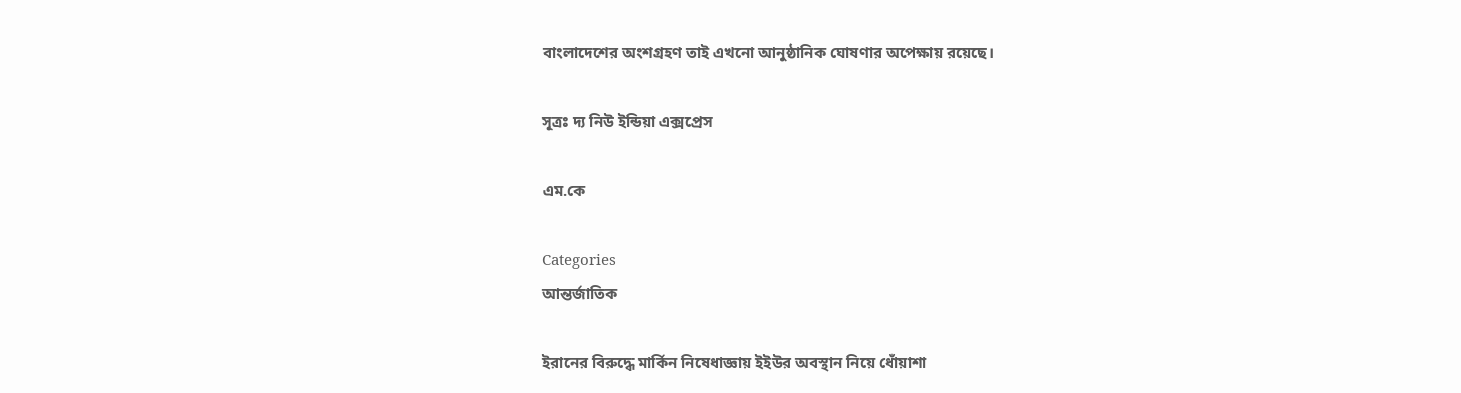বাংলাদেশের অংশগ্রহণ তাই এখনো আনুষ্ঠানিক ঘোষণার অপেক্ষায় রয়েছে।

সূত্রঃ দ্য নিউ ইন্ডিয়া এক্সপ্রেস

এম.কে

Categories
আন্তর্জাতিক

ইরানের বিরুদ্ধে মার্কিন নিষেধাজ্ঞায় ইইউর অবস্থান নিয়ে ধোঁয়াশা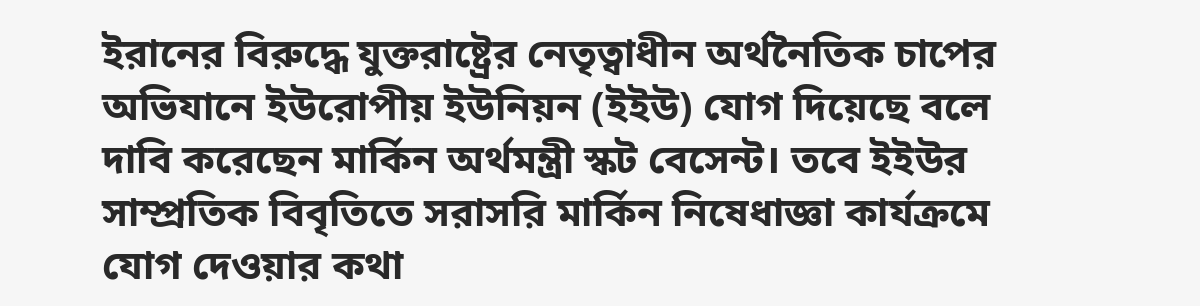ইরানের বিরুদ্ধে যুক্তরাষ্ট্রের নেতৃত্বাধীন অর্থনৈতিক চাপের অভিযানে ইউরোপীয় ইউনিয়ন (ইইউ) যোগ দিয়েছে বলে দাবি করেছেন মার্কিন অর্থমন্ত্রী স্কট বেসেন্ট। তবে ইইউর সাম্প্রতিক বিবৃতিতে সরাসরি মার্কিন নিষেধাজ্ঞা কার্যক্রমে যোগ দেওয়ার কথা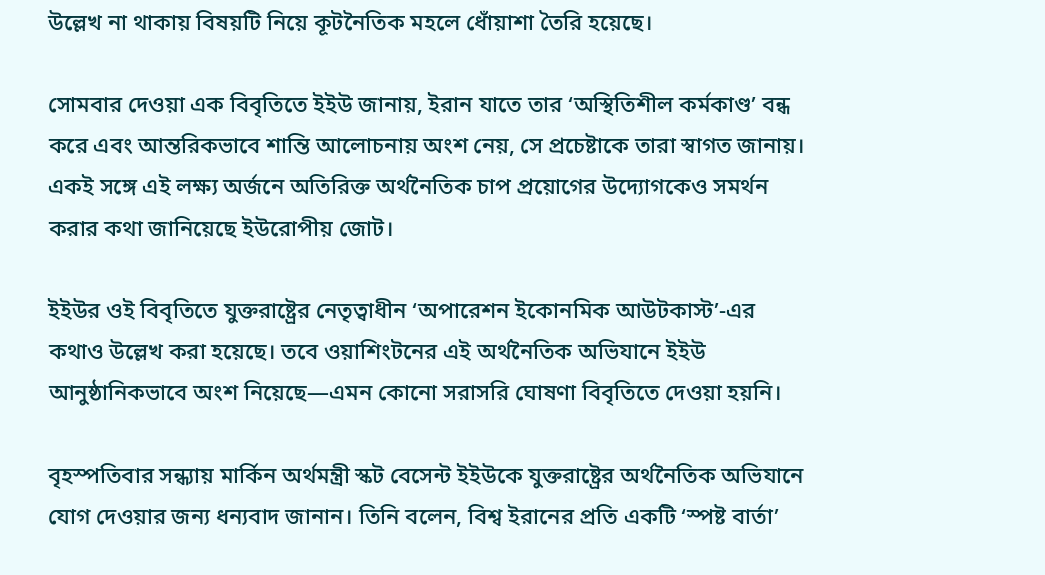উল্লেখ না থাকায় বিষয়টি নিয়ে কূটনৈতিক মহলে ধোঁয়াশা তৈরি হয়েছে।

সোমবার দেওয়া এক বিবৃতিতে ইইউ জানায়, ইরান যাতে তার ‘অস্থিতিশীল কর্মকাণ্ড’ বন্ধ করে এবং আন্তরিকভাবে শান্তি আলোচনায় অংশ নেয়, সে প্রচেষ্টাকে তারা স্বাগত জানায়। একই সঙ্গে এই লক্ষ্য অর্জনে অতিরিক্ত অর্থনৈতিক চাপ প্রয়োগের উদ্যোগকেও সমর্থন করার কথা জানিয়েছে ইউরোপীয় জোট।

ইইউর ওই বিবৃতিতে যুক্তরাষ্ট্রের নেতৃত্বাধীন ‘অপারেশন ইকোনমিক আউটকাস্ট’-এর কথাও উল্লেখ করা হয়েছে। তবে ওয়াশিংটনের এই অর্থনৈতিক অভিযানে ইইউ আনুষ্ঠানিকভাবে অংশ নিয়েছে—এমন কোনো সরাসরি ঘোষণা বিবৃতিতে দেওয়া হয়নি।

বৃহস্পতিবার সন্ধ্যায় মার্কিন অর্থমন্ত্রী স্কট বেসেন্ট ইইউকে যুক্তরাষ্ট্রের অর্থনৈতিক অভিযানে যোগ দেওয়ার জন্য ধন্যবাদ জানান। তিনি বলেন, বিশ্ব ইরানের প্রতি একটি ‘স্পষ্ট বার্তা’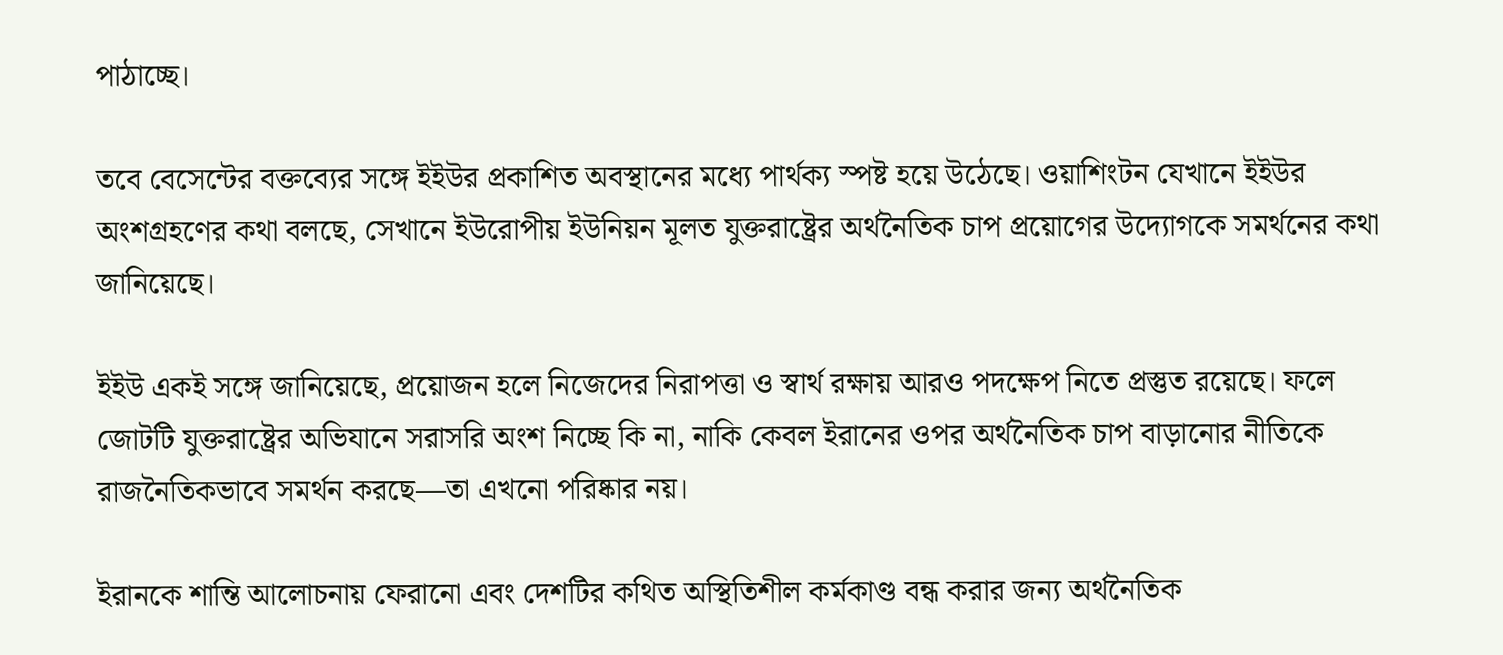পাঠাচ্ছে।

তবে বেসেন্টের বক্তব্যের সঙ্গে ইইউর প্রকাশিত অবস্থানের মধ্যে পার্থক্য স্পষ্ট হয়ে উঠেছে। ওয়াশিংটন যেখানে ইইউর অংশগ্রহণের কথা বলছে, সেখানে ইউরোপীয় ইউনিয়ন মূলত যুক্তরাষ্ট্রের অর্থনৈতিক চাপ প্রয়োগের উদ্যোগকে সমর্থনের কথা জানিয়েছে।

ইইউ একই সঙ্গে জানিয়েছে, প্রয়োজন হলে নিজেদের নিরাপত্তা ও স্বার্থ রক্ষায় আরও পদক্ষেপ নিতে প্রস্তুত রয়েছে। ফলে জোটটি যুক্তরাষ্ট্রের অভিযানে সরাসরি অংশ নিচ্ছে কি না, নাকি কেবল ইরানের ওপর অর্থনৈতিক চাপ বাড়ানোর নীতিকে রাজনৈতিকভাবে সমর্থন করছে—তা এখনো পরিষ্কার নয়।

ইরানকে শান্তি আলোচনায় ফেরানো এবং দেশটির কথিত অস্থিতিশীল কর্মকাণ্ড বন্ধ করার জন্য অর্থনৈতিক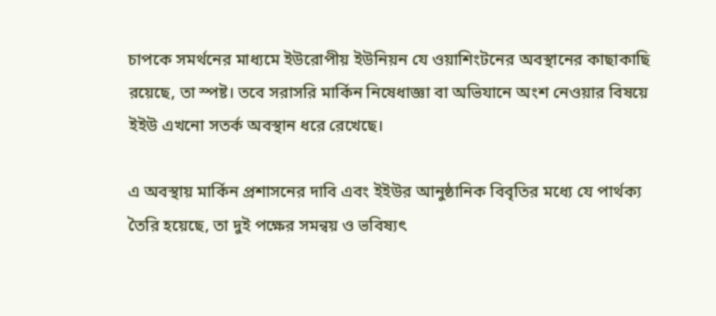চাপকে সমর্থনের মাধ্যমে ইউরোপীয় ইউনিয়ন যে ওয়াশিংটনের অবস্থানের কাছাকাছি রয়েছে, তা স্পষ্ট। তবে সরাসরি মার্কিন নিষেধাজ্ঞা বা অভিযানে অংশ নেওয়ার বিষয়ে ইইউ এখনো সতর্ক অবস্থান ধরে রেখেছে।

এ অবস্থায় মার্কিন প্রশাসনের দাবি এবং ইইউর আনুষ্ঠানিক বিবৃতির মধ্যে যে পার্থক্য তৈরি হয়েছে, তা দুই পক্ষের সমন্বয় ও ভবিষ্যৎ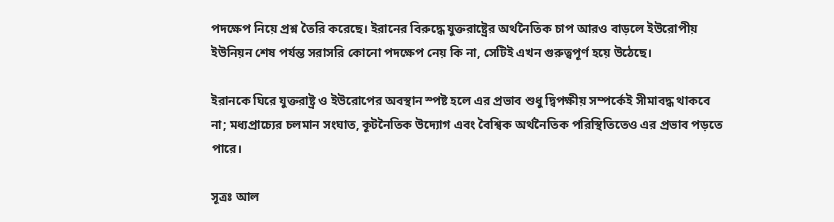পদক্ষেপ নিয়ে প্রশ্ন তৈরি করেছে। ইরানের বিরুদ্ধে যুক্তরাষ্ট্রের অর্থনৈতিক চাপ আরও বাড়লে ইউরোপীয় ইউনিয়ন শেষ পর্যন্ত সরাসরি কোনো পদক্ষেপ নেয় কি না, সেটিই এখন গুরুত্বপূর্ণ হয়ে উঠেছে।

ইরানকে ঘিরে যুক্তরাষ্ট্র ও ইউরোপের অবস্থান স্পষ্ট হলে এর প্রভাব শুধু দ্বিপক্ষীয় সম্পর্কেই সীমাবদ্ধ থাকবে না; মধ্যপ্রাচ্যের চলমান সংঘাত, কূটনৈতিক উদ্যোগ এবং বৈশ্বিক অর্থনৈতিক পরিস্থিতিতেও এর প্রভাব পড়তে পারে।

সূত্রঃ আল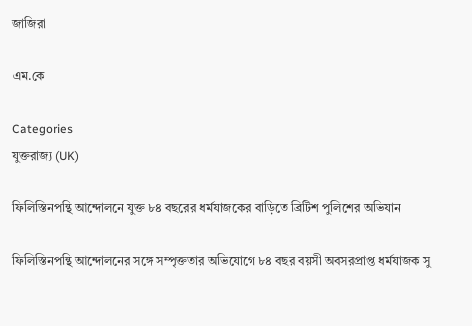জাজিরা

এম.কে

Categories
যুক্তরাজ্য (UK)

ফিলিস্তিনপন্থি আন্দোলনে যুক্ত ৮৪ বছরের ধর্মযাজকের বাড়িতে ব্রিটিশ পুলিশের অভিযান

ফিলিস্তিনপন্থি আন্দোলনের সঙ্গে সম্পৃক্ততার অভিযোগে ৮৪ বছর বয়সী অবসরপ্রাপ্ত ধর্মযাজক সু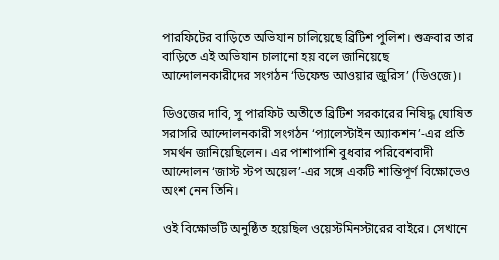পারফিটের বাড়িতে অভিযান চালিয়েছে ব্রিটিশ পুলিশ। শুক্রবার তার বাড়িতে এই অভিযান চালানো হয় বলে জানিয়েছে আন্দোলনকারীদের সংগঠন ‘ডিফেন্ড আওয়ার জুরিস’ (ডিওজে)।

ডিওজের দাবি, সু পারফিট অতীতে ব্রিটিশ সরকারের নিষিদ্ধ ঘোষিত সরাসরি আন্দোলনকারী সংগঠন ‘প্যালেস্টাইন অ্যাকশন’-এর প্রতি সমর্থন জানিয়েছিলেন। এর পাশাপাশি বুধবার পরিবেশবাদী আন্দোলন ‘জাস্ট স্টপ অয়েল’-এর সঙ্গে একটি শান্তিপূর্ণ বিক্ষোভেও অংশ নেন তিনি।

ওই বিক্ষোভটি অনুষ্ঠিত হয়েছিল ওয়েস্টমিনস্টারের বাইরে। সেখানে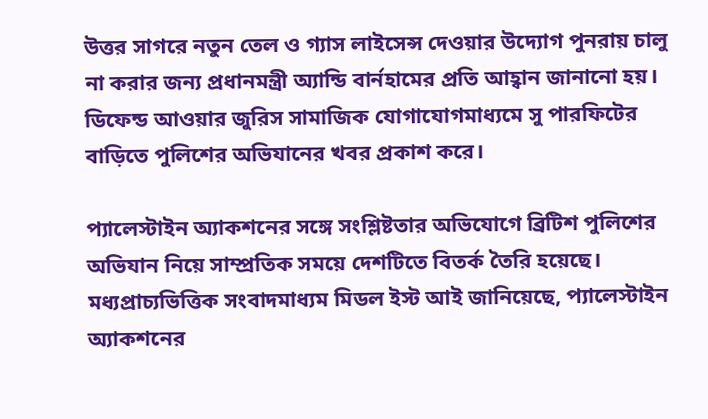উত্তর সাগরে নতুন তেল ও গ্যাস লাইসেন্স দেওয়ার উদ্যোগ পুনরায় চালু না করার জন্য প্রধানমন্ত্রী অ্যান্ডি বার্নহামের প্রতি আহ্বান জানানো হয়। ডিফেন্ড আওয়ার জুরিস সামাজিক যোগাযোগমাধ্যমে সু পারফিটের বাড়িতে পুলিশের অভিযানের খবর প্রকাশ করে।

প্যালেস্টাইন অ্যাকশনের সঙ্গে সংশ্লিষ্টতার অভিযোগে ব্রিটিশ পুলিশের অভিযান নিয়ে সাম্প্রতিক সময়ে দেশটিতে বিতর্ক তৈরি হয়েছে। মধ্যপ্রাচ্যভিত্তিক সংবাদমাধ্যম মিডল ইস্ট আই জানিয়েছে, প্যালেস্টাইন অ্যাকশনের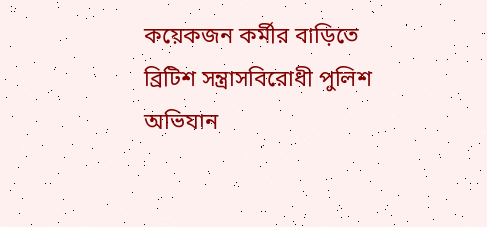কয়েকজন কর্মীর বাড়িতে ব্রিটিশ সন্ত্রাসবিরোধী পুলিশ অভিযান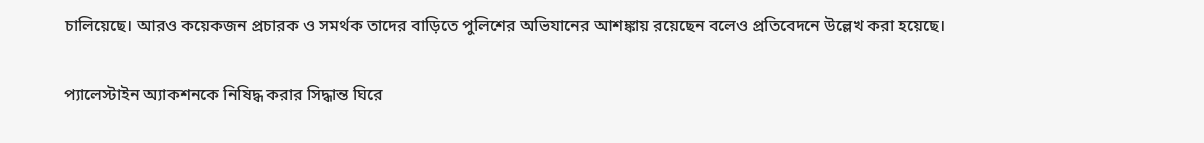চালিয়েছে। আরও কয়েকজন প্রচারক ও সমর্থক তাদের বাড়িতে পুলিশের অভিযানের আশঙ্কায় রয়েছেন বলেও প্রতিবেদনে উল্লেখ করা হয়েছে।

প্যালেস্টাইন অ্যাকশনকে নিষিদ্ধ করার সিদ্ধান্ত ঘিরে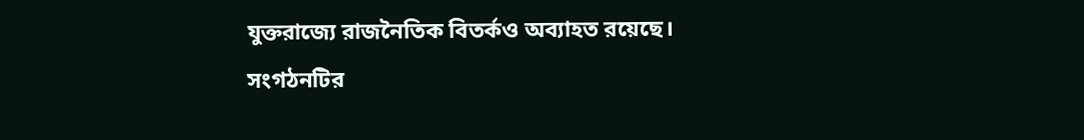যুক্তরাজ্যে রাজনৈতিক বিতর্কও অব্যাহত রয়েছে। সংগঠনটির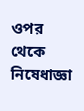ওপর থেকে নিষেধাজ্ঞা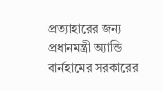প্রত্যাহারের জন্য প্রধানমন্ত্রী অ্যান্ডি বার্নহামের সরকারের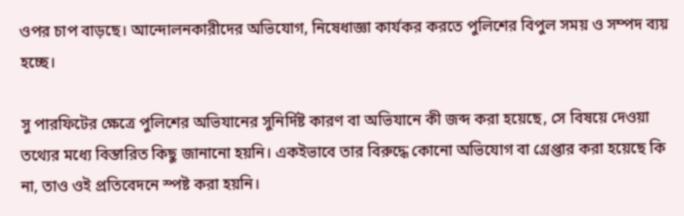ওপর চাপ বাড়ছে। আন্দোলনকারীদের অভিযোগ, নিষেধাজ্ঞা কার্যকর করতে পুলিশের বিপুল সময় ও সম্পদ ব্যয় হচ্ছে।

সু পারফিটের ক্ষেত্রে পুলিশের অভিযানের সুনির্দিষ্ট কারণ বা অভিযানে কী জব্দ করা হয়েছে, সে বিষয়ে দেওয়া তথ্যের মধ্যে বিস্তারিত কিছু জানানো হয়নি। একইভাবে তার বিরুদ্ধে কোনো অভিযোগ বা গ্রেপ্তার করা হয়েছে কি না, তাও ওই প্রতিবেদনে স্পষ্ট করা হয়নি।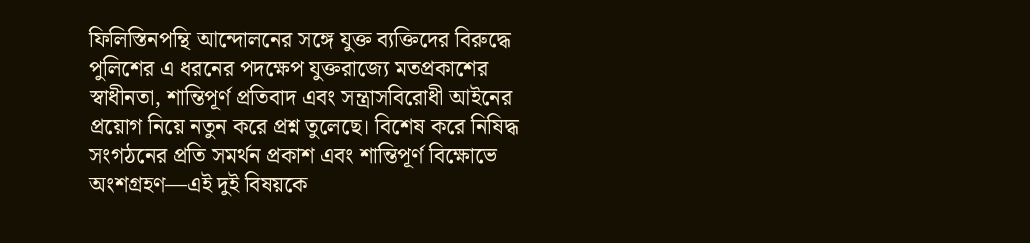ফিলিস্তিনপন্থি আন্দোলনের সঙ্গে যুক্ত ব্যক্তিদের বিরুদ্ধে পুলিশের এ ধরনের পদক্ষেপ যুক্তরাজ্যে মতপ্রকাশের স্বাধীনতা, শান্তিপূর্ণ প্রতিবাদ এবং সন্ত্রাসবিরোধী আইনের প্রয়োগ নিয়ে নতুন করে প্রশ্ন তুলেছে। বিশেষ করে নিষিদ্ধ সংগঠনের প্রতি সমর্থন প্রকাশ এবং শান্তিপূর্ণ বিক্ষোভে অংশগ্রহণ—এই দুই বিষয়কে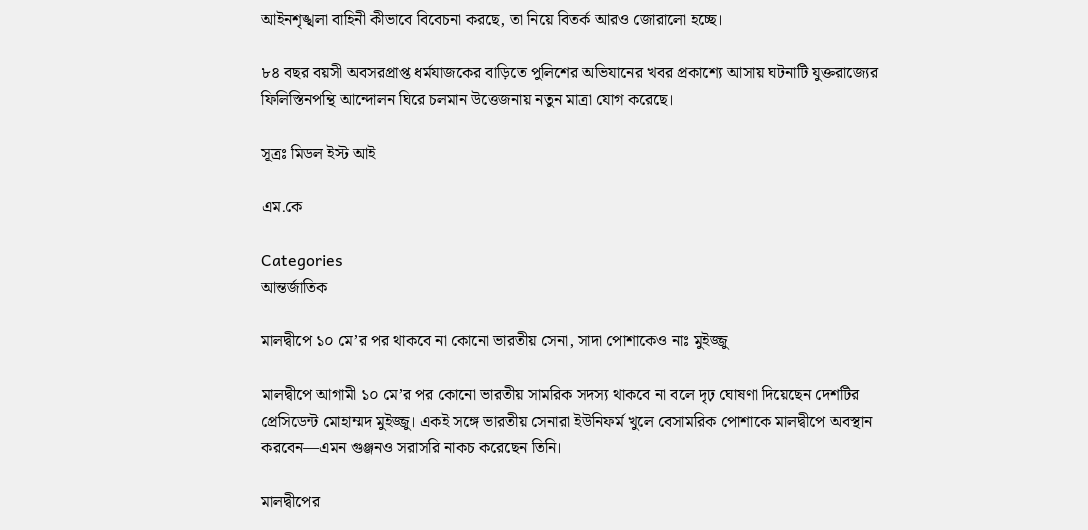আইনশৃঙ্খলা বাহিনী কীভাবে বিবেচনা করছে, তা নিয়ে বিতর্ক আরও জোরালো হচ্ছে।

৮৪ বছর বয়সী অবসরপ্রাপ্ত ধর্মযাজকের বাড়িতে পুলিশের অভিযানের খবর প্রকাশ্যে আসায় ঘটনাটি যুক্তরাজ্যের ফিলিস্তিনপন্থি আন্দোলন ঘিরে চলমান উত্তেজনায় নতুন মাত্রা যোগ করেছে।

সূত্রঃ মিডল ইস্ট আই

এম.কে

Categories
আন্তর্জাতিক

মালদ্বীপে ১০ মে’র পর থাকবে না কোনো ভারতীয় সেনা, সাদা পোশাকেও নাঃ মুইজ্জু

মালদ্বীপে আগামী ১০ মে’র পর কোনো ভারতীয় সামরিক সদস্য থাকবে না বলে দৃঢ় ঘোষণা দিয়েছেন দেশটির প্রেসিডেন্ট মোহাম্মদ মুইজ্জু। একই সঙ্গে ভারতীয় সেনারা ইউনিফর্ম খুলে বেসামরিক পোশাকে মালদ্বীপে অবস্থান করবেন—এমন গুঞ্জনও সরাসরি নাকচ করেছেন তিনি।

মালদ্বীপের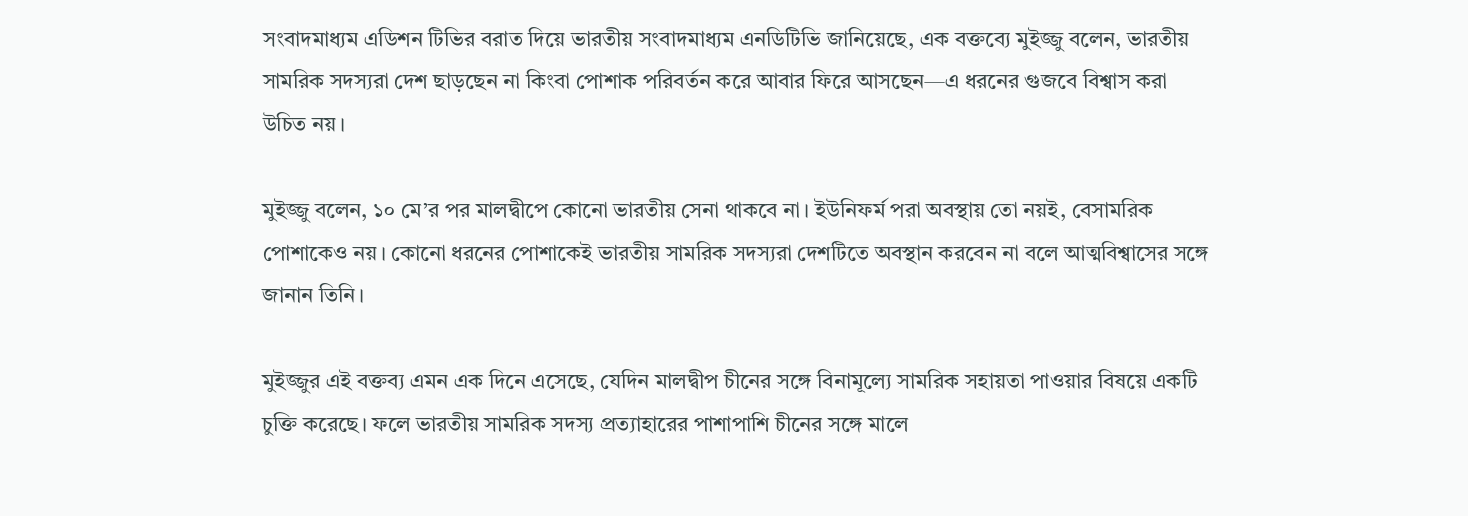সংবাদমাধ্যম এডিশন টিভির বরাত দিয়ে ভারতীয় সংবাদমাধ্যম এনডিটিভি জানিয়েছে, এক বক্তব্যে মুইজ্জু বলেন, ভারতীয় সামরিক সদস্যরা দেশ ছাড়ছেন না কিংবা পোশাক পরিবর্তন করে আবার ফিরে আসছেন—এ ধরনের গুজবে বিশ্বাস করা উচিত নয়।

মুইজ্জু বলেন, ১০ মে’র পর মালদ্বীপে কোনো ভারতীয় সেনা থাকবে না। ইউনিফর্ম পরা অবস্থায় তো নয়ই, বেসামরিক পোশাকেও নয়। কোনো ধরনের পোশাকেই ভারতীয় সামরিক সদস্যরা দেশটিতে অবস্থান করবেন না বলে আত্মবিশ্বাসের সঙ্গে জানান তিনি।

মুইজ্জুর এই বক্তব্য এমন এক দিনে এসেছে, যেদিন মালদ্বীপ চীনের সঙ্গে বিনামূল্যে সামরিক সহায়তা পাওয়ার বিষয়ে একটি চুক্তি করেছে। ফলে ভারতীয় সামরিক সদস্য প্রত্যাহারের পাশাপাশি চীনের সঙ্গে মালে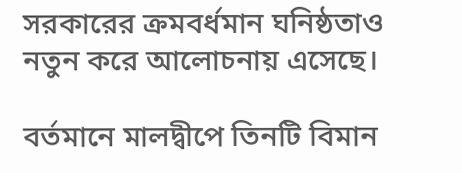সরকারের ক্রমবর্ধমান ঘনিষ্ঠতাও নতুন করে আলোচনায় এসেছে।

বর্তমানে মালদ্বীপে তিনটি বিমান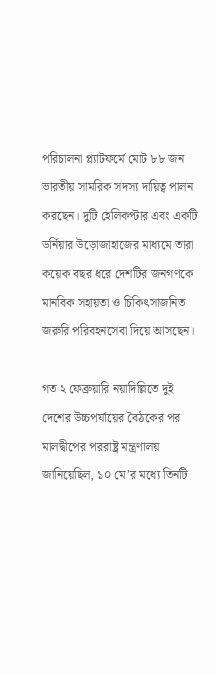পরিচালনা প্ল্যাটফর্মে মোট ৮৮ জন ভারতীয় সামরিক সদস্য দায়িত্ব পালন করছেন। দুটি হেলিকপ্টার এবং একটি ডর্নিয়ার উড়োজাহাজের মাধ্যমে তারা কয়েক বছর ধরে দেশটির জনগণকে মানবিক সহায়তা ও চিকিৎসাজনিত জরুরি পরিবহনসেবা দিয়ে আসছেন।

গত ২ ফেব্রুয়ারি নয়াদিল্লিতে দুই দেশের উচ্চপর্যায়ের বৈঠকের পর মালদ্বীপের পররাষ্ট্র মন্ত্রণালয় জানিয়েছিল, ১০ মে’র মধ্যে তিনটি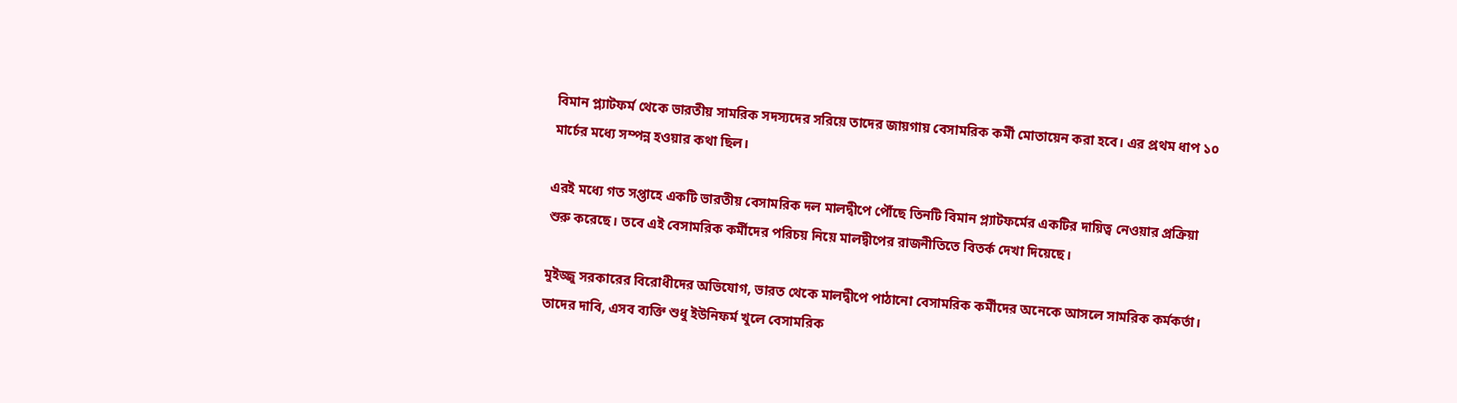বিমান প্ল্যাটফর্ম থেকে ভারতীয় সামরিক সদস্যদের সরিয়ে তাদের জায়গায় বেসামরিক কর্মী মোতায়েন করা হবে। এর প্রথম ধাপ ১০ মার্চের মধ্যে সম্পন্ন হওয়ার কথা ছিল।

এরই মধ্যে গত সপ্তাহে একটি ভারতীয় বেসামরিক দল মালদ্বীপে পৌঁছে তিনটি বিমান প্ল্যাটফর্মের একটির দায়িত্ব নেওয়ার প্রক্রিয়া শুরু করেছে। তবে এই বেসামরিক কর্মীদের পরিচয় নিয়ে মালদ্বীপের রাজনীতিতে বিতর্ক দেখা দিয়েছে।

মুইজ্জু সরকারের বিরোধীদের অভিযোগ, ভারত থেকে মালদ্বীপে পাঠানো বেসামরিক কর্মীদের অনেকে আসলে সামরিক কর্মকর্তা। তাদের দাবি, এসব ব্যক্তি শুধু ইউনিফর্ম খুলে বেসামরিক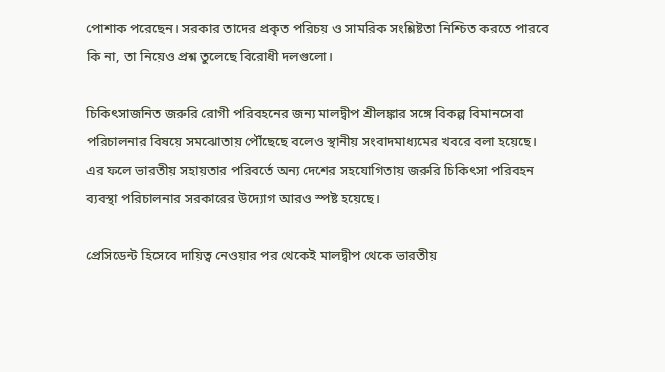পোশাক পরেছেন। সরকার তাদের প্রকৃত পরিচয় ও সামরিক সংশ্লিষ্টতা নিশ্চিত করতে পারবে কি না, তা নিয়েও প্রশ্ন তুলেছে বিরোধী দলগুলো।

চিকিৎসাজনিত জরুরি রোগী পরিবহনের জন্য মালদ্বীপ শ্রীলঙ্কার সঙ্গে বিকল্প বিমানসেবা পরিচালনার বিষয়ে সমঝোতায় পৌঁছেছে বলেও স্থানীয় সংবাদমাধ্যমের খবরে বলা হয়েছে। এর ফলে ভারতীয় সহায়তার পরিবর্তে অন্য দেশের সহযোগিতায় জরুরি চিকিৎসা পরিবহন ব্যবস্থা পরিচালনার সরকারের উদ্যোগ আরও স্পষ্ট হয়েছে।

প্রেসিডেন্ট হিসেবে দায়িত্ব নেওয়ার পর থেকেই মালদ্বীপ থেকে ভারতীয়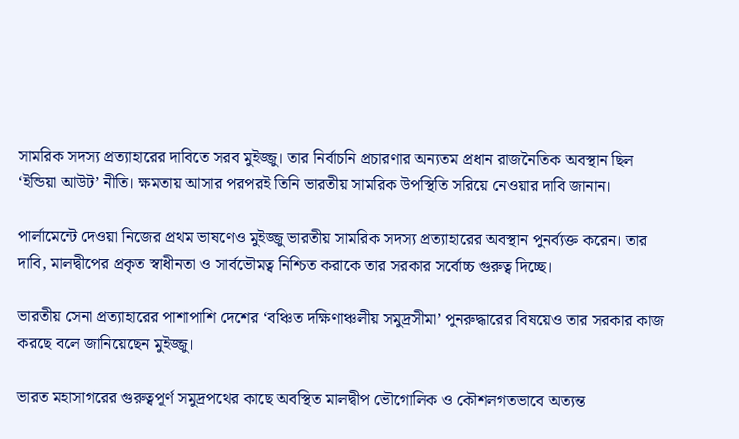সামরিক সদস্য প্রত্যাহারের দাবিতে সরব মুইজ্জু। তার নির্বাচনি প্রচারণার অন্যতম প্রধান রাজনৈতিক অবস্থান ছিল ‘ইন্ডিয়া আউট’ নীতি। ক্ষমতায় আসার পরপরই তিনি ভারতীয় সামরিক উপস্থিতি সরিয়ে নেওয়ার দাবি জানান।

পার্লামেন্টে দেওয়া নিজের প্রথম ভাষণেও মুইজ্জু ভারতীয় সামরিক সদস্য প্রত্যাহারের অবস্থান পুনর্ব্যক্ত করেন। তার দাবি, মালদ্বীপের প্রকৃত স্বাধীনতা ও সার্বভৌমত্ব নিশ্চিত করাকে তার সরকার সর্বোচ্চ গুরুত্ব দিচ্ছে।

ভারতীয় সেনা প্রত্যাহারের পাশাপাশি দেশের ‘বঞ্চিত দক্ষিণাঞ্চলীয় সমুদ্রসীমা’ পুনরুদ্ধারের বিষয়েও তার সরকার কাজ করছে বলে জানিয়েছেন মুইজ্জু।

ভারত মহাসাগরের গুরুত্বপূর্ণ সমুদ্রপথের কাছে অবস্থিত মালদ্বীপ ভৌগোলিক ও কৌশলগতভাবে অত্যন্ত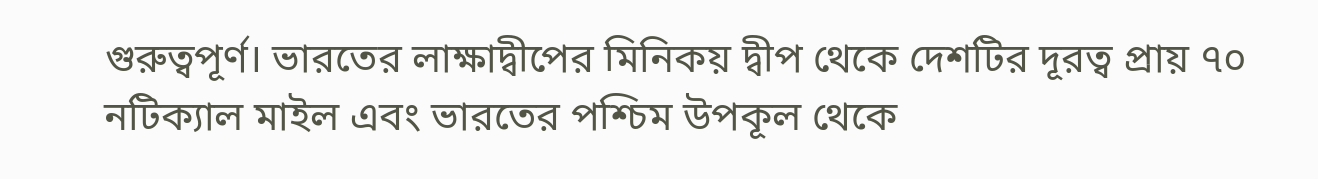গুরুত্বপূর্ণ। ভারতের লাক্ষাদ্বীপের মিনিকয় দ্বীপ থেকে দেশটির দূরত্ব প্রায় ৭০ নটিক্যাল মাইল এবং ভারতের পশ্চিম উপকূল থেকে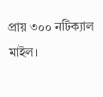প্রায় ৩০০ নটিক্যাল মাইল।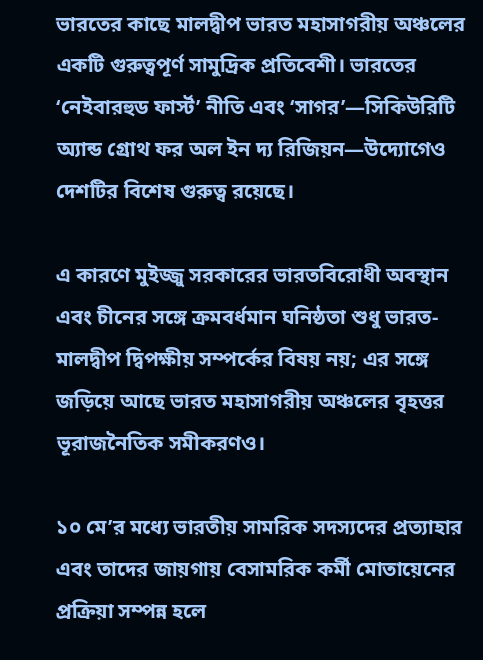ভারতের কাছে মালদ্বীপ ভারত মহাসাগরীয় অঞ্চলের একটি গুরুত্বপূর্ণ সামুদ্রিক প্রতিবেশী। ভারতের ‘নেইবারহুড ফার্স্ট’ নীতি এবং ‘সাগর’—সিকিউরিটি অ্যান্ড গ্রোথ ফর অল ইন দ্য রিজিয়ন—উদ্যোগেও দেশটির বিশেষ গুরুত্ব রয়েছে।

এ কারণে মুইজ্জু সরকারের ভারতবিরোধী অবস্থান এবং চীনের সঙ্গে ক্রমবর্ধমান ঘনিষ্ঠতা শুধু ভারত-মালদ্বীপ দ্বিপক্ষীয় সম্পর্কের বিষয় নয়; এর সঙ্গে জড়িয়ে আছে ভারত মহাসাগরীয় অঞ্চলের বৃহত্তর ভূরাজনৈতিক সমীকরণও।

১০ মে’র মধ্যে ভারতীয় সামরিক সদস্যদের প্রত্যাহার এবং তাদের জায়গায় বেসামরিক কর্মী মোতায়েনের প্রক্রিয়া সম্পন্ন হলে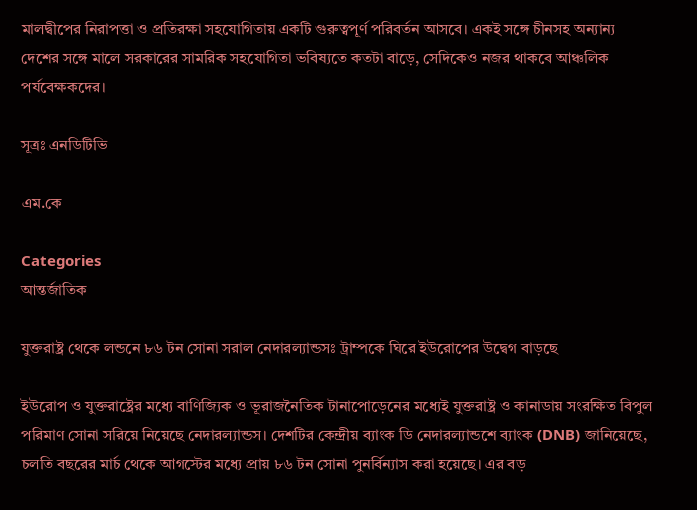মালদ্বীপের নিরাপত্তা ও প্রতিরক্ষা সহযোগিতায় একটি গুরুত্বপূর্ণ পরিবর্তন আসবে। একই সঙ্গে চীনসহ অন্যান্য দেশের সঙ্গে মালে সরকারের সামরিক সহযোগিতা ভবিষ্যতে কতটা বাড়ে, সেদিকেও নজর থাকবে আঞ্চলিক পর্যবেক্ষকদের।

সূত্রঃ এনডিটিভি

এম.কে

Categories
আন্তর্জাতিক

যুক্তরাষ্ট্র থেকে লন্ডনে ৮৬ টন সোনা সরাল নেদারল্যান্ডসঃ ট্রাম্পকে ঘিরে ইউরোপের উদ্বেগ বাড়ছে

ইউরোপ ও যুক্তরাষ্ট্রের মধ্যে বাণিজ্যিক ও ভূরাজনৈতিক টানাপোড়েনের মধ্যেই যুক্তরাষ্ট্র ও কানাডায় সংরক্ষিত বিপুল পরিমাণ সোনা সরিয়ে নিয়েছে নেদারল্যান্ডস। দেশটির কেন্দ্রীয় ব্যাংক ডি নেদারল্যান্ডশে ব্যাংক (DNB) জানিয়েছে, চলতি বছরের মার্চ থেকে আগস্টের মধ্যে প্রায় ৮৬ টন সোনা পুনর্বিন্যাস করা হয়েছে। এর বড়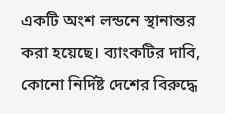একটি অংশ লন্ডনে স্থানান্তর করা হয়েছে। ব্যাংকটির দাবি, কোনো নির্দিষ্ট দেশের বিরুদ্ধে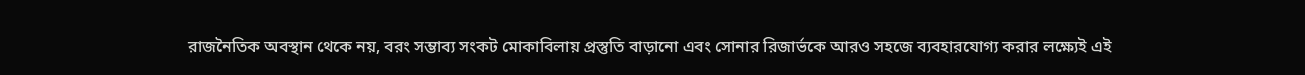রাজনৈতিক অবস্থান থেকে নয়, বরং সম্ভাব্য সংকট মোকাবিলায় প্রস্তুতি বাড়ানো এবং সোনার রিজার্ভকে আরও সহজে ব্যবহারযোগ্য করার লক্ষ্যেই এই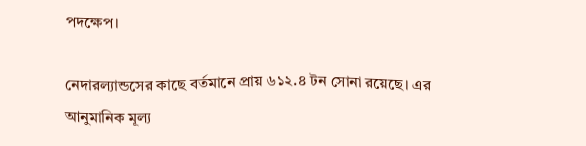পদক্ষেপ।

নেদারল্যান্ডসের কাছে বর্তমানে প্রায় ৬১২.৪ টন সোনা রয়েছে। এর আনুমানিক মূল্য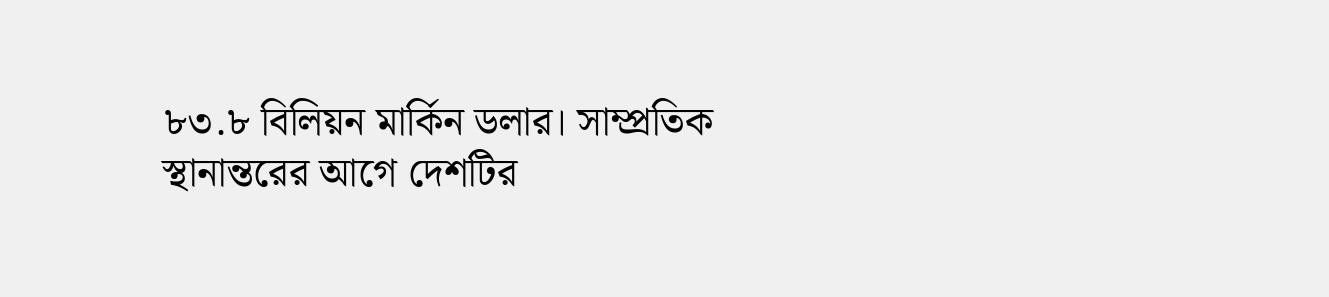৮৩.৮ বিলিয়ন মার্কিন ডলার। সাম্প্রতিক স্থানান্তরের আগে দেশটির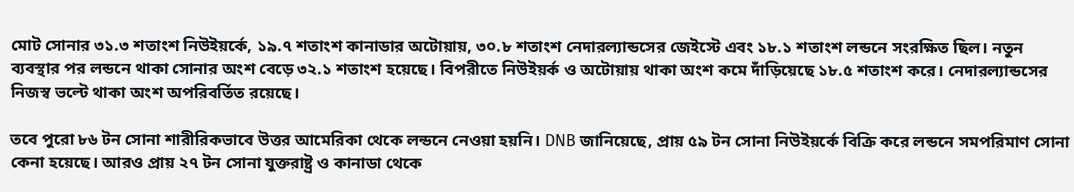মোট সোনার ৩১.৩ শতাংশ নিউইয়র্কে, ১৯.৭ শতাংশ কানাডার অটোয়ায়, ৩০.৮ শতাংশ নেদারল্যান্ডসের জেইস্টে এবং ১৮.১ শতাংশ লন্ডনে সংরক্ষিত ছিল। নতুন ব্যবস্থার পর লন্ডনে থাকা সোনার অংশ বেড়ে ৩২.১ শতাংশ হয়েছে। বিপরীতে নিউইয়র্ক ও অটোয়ায় থাকা অংশ কমে দাঁড়িয়েছে ১৮.৫ শতাংশ করে। নেদারল্যান্ডসের নিজস্ব ভল্টে থাকা অংশ অপরিবর্তিত রয়েছে।

তবে পুরো ৮৬ টন সোনা শারীরিকভাবে উত্তর আমেরিকা থেকে লন্ডনে নেওয়া হয়নি। DNB জানিয়েছে, প্রায় ৫৯ টন সোনা নিউইয়র্কে বিক্রি করে লন্ডনে সমপরিমাণ সোনা কেনা হয়েছে। আরও প্রায় ২৭ টন সোনা যুক্তরাষ্ট্র ও কানাডা থেকে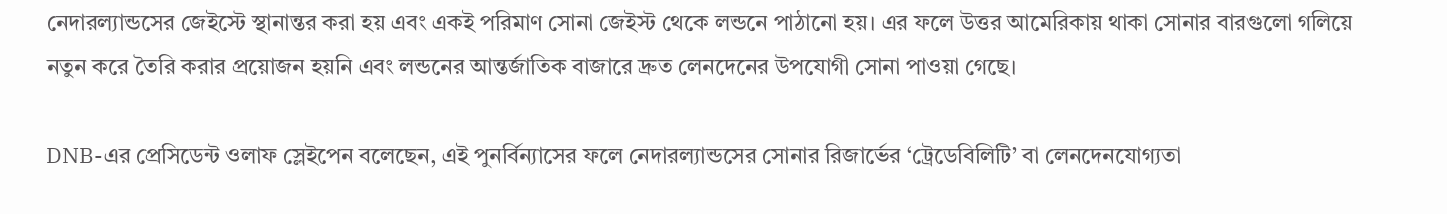নেদারল্যান্ডসের জেইস্টে স্থানান্তর করা হয় এবং একই পরিমাণ সোনা জেইস্ট থেকে লন্ডনে পাঠানো হয়। এর ফলে উত্তর আমেরিকায় থাকা সোনার বারগুলো গলিয়ে নতুন করে তৈরি করার প্রয়োজন হয়নি এবং লন্ডনের আন্তর্জাতিক বাজারে দ্রুত লেনদেনের উপযোগী সোনা পাওয়া গেছে।

DNB-এর প্রেসিডেন্ট ওলাফ স্লেইপেন বলেছেন, এই পুনর্বিন্যাসের ফলে নেদারল্যান্ডসের সোনার রিজার্ভের ‘ট্রেডেবিলিটি’ বা লেনদেনযোগ্যতা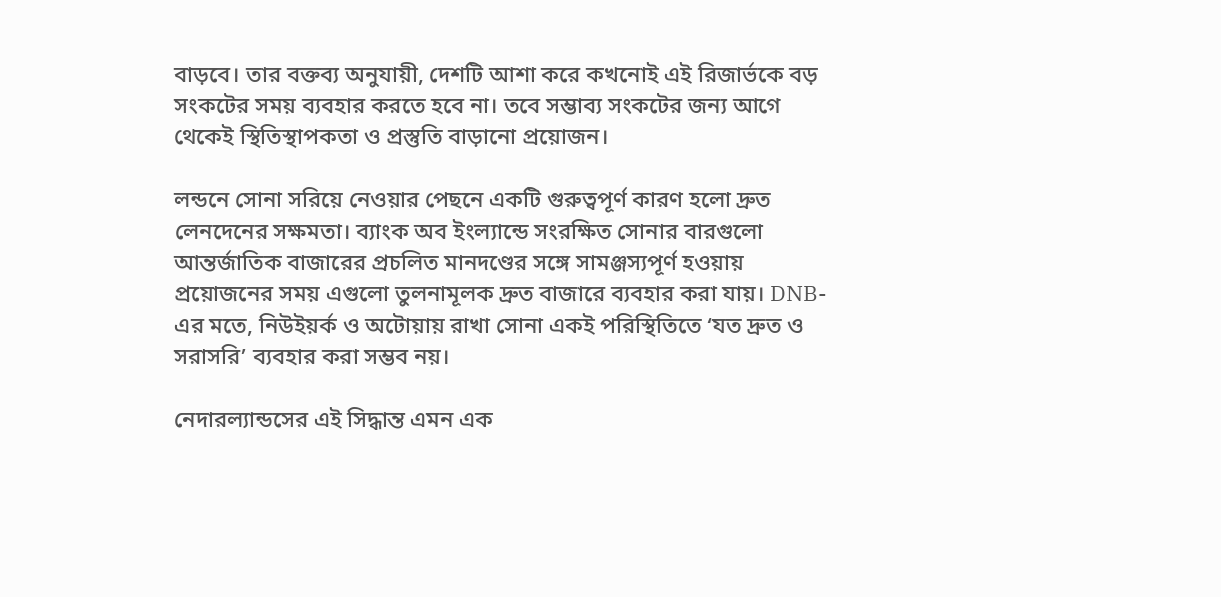বাড়বে। তার বক্তব্য অনুযায়ী, দেশটি আশা করে কখনোই এই রিজার্ভকে বড় সংকটের সময় ব্যবহার করতে হবে না। তবে সম্ভাব্য সংকটের জন্য আগে থেকেই স্থিতিস্থাপকতা ও প্রস্তুতি বাড়ানো প্রয়োজন।

লন্ডনে সোনা সরিয়ে নেওয়ার পেছনে একটি গুরুত্বপূর্ণ কারণ হলো দ্রুত লেনদেনের সক্ষমতা। ব্যাংক অব ইংল্যান্ডে সংরক্ষিত সোনার বারগুলো আন্তর্জাতিক বাজারের প্রচলিত মানদণ্ডের সঙ্গে সামঞ্জস্যপূর্ণ হওয়ায় প্রয়োজনের সময় এগুলো তুলনামূলক দ্রুত বাজারে ব্যবহার করা যায়। DNB-এর মতে, নিউইয়র্ক ও অটোয়ায় রাখা সোনা একই পরিস্থিতিতে ‘যত দ্রুত ও সরাসরি’ ব্যবহার করা সম্ভব নয়।

নেদারল্যান্ডসের এই সিদ্ধান্ত এমন এক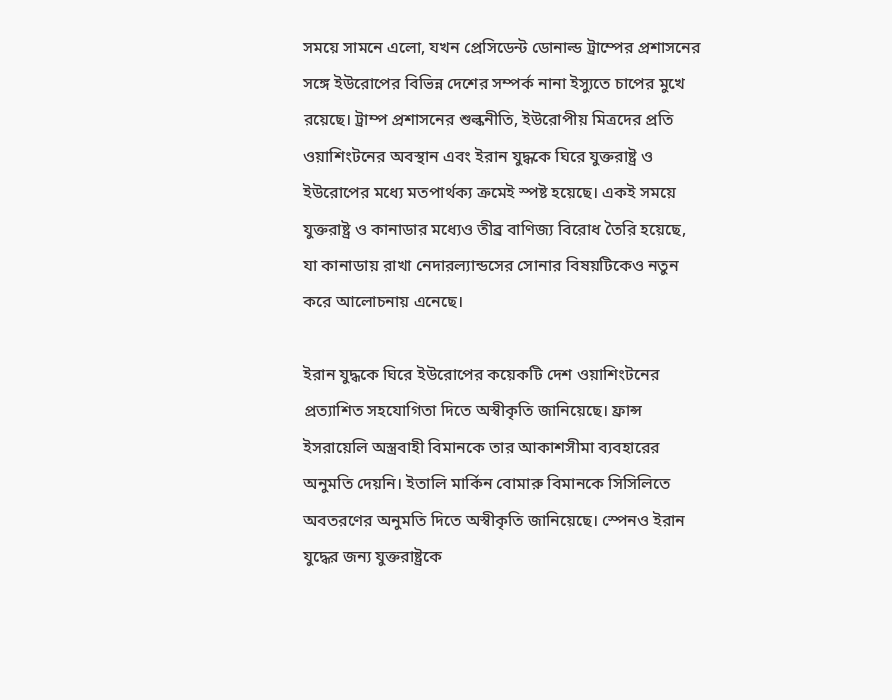সময়ে সামনে এলো, যখন প্রেসিডেন্ট ডোনাল্ড ট্রাম্পের প্রশাসনের সঙ্গে ইউরোপের বিভিন্ন দেশের সম্পর্ক নানা ইস্যুতে চাপের মুখে রয়েছে। ট্রাম্প প্রশাসনের শুল্কনীতি, ইউরোপীয় মিত্রদের প্রতি ওয়াশিংটনের অবস্থান এবং ইরান যুদ্ধকে ঘিরে যুক্তরাষ্ট্র ও ইউরোপের মধ্যে মতপার্থক্য ক্রমেই স্পষ্ট হয়েছে। একই সময়ে যুক্তরাষ্ট্র ও কানাডার মধ্যেও তীব্র বাণিজ্য বিরোধ তৈরি হয়েছে, যা কানাডায় রাখা নেদারল্যান্ডসের সোনার বিষয়টিকেও নতুন করে আলোচনায় এনেছে।

ইরান যুদ্ধকে ঘিরে ইউরোপের কয়েকটি দেশ ওয়াশিংটনের প্রত্যাশিত সহযোগিতা দিতে অস্বীকৃতি জানিয়েছে। ফ্রান্স ইসরায়েলি অস্ত্রবাহী বিমানকে তার আকাশসীমা ব্যবহারের অনুমতি দেয়নি। ইতালি মার্কিন বোমারু বিমানকে সিসিলিতে অবতরণের অনুমতি দিতে অস্বীকৃতি জানিয়েছে। স্পেনও ইরান যুদ্ধের জন্য যুক্তরাষ্ট্রকে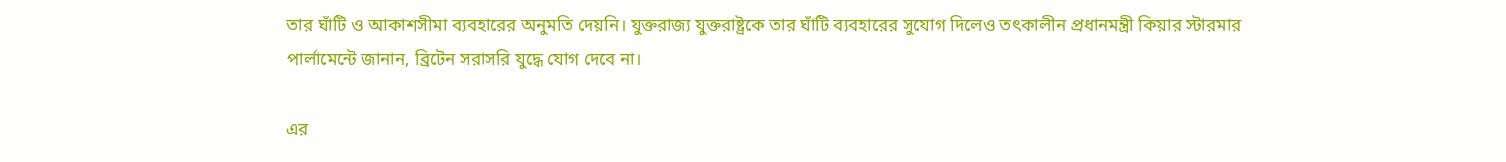তার ঘাঁটি ও আকাশসীমা ব্যবহারের অনুমতি দেয়নি। যুক্তরাজ্য যুক্তরাষ্ট্রকে তার ঘাঁটি ব্যবহারের সুযোগ দিলেও তৎকালীন প্রধানমন্ত্রী কিয়ার স্টারমার পার্লামেন্টে জানান, ব্রিটেন সরাসরি যুদ্ধে যোগ দেবে না।

এর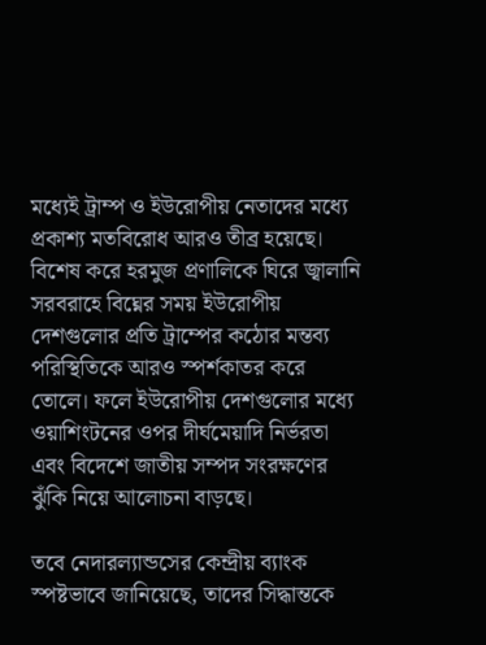মধ্যেই ট্রাম্প ও ইউরোপীয় নেতাদের মধ্যে প্রকাশ্য মতবিরোধ আরও তীব্র হয়েছে। বিশেষ করে হরমুজ প্রণালিকে ঘিরে জ্বালানি সরবরাহে বিঘ্নের সময় ইউরোপীয় দেশগুলোর প্রতি ট্রাম্পের কঠোর মন্তব্য পরিস্থিতিকে আরও স্পর্শকাতর করে তোলে। ফলে ইউরোপীয় দেশগুলোর মধ্যে ওয়াশিংটনের ওপর দীর্ঘমেয়াদি নির্ভরতা এবং বিদেশে জাতীয় সম্পদ সংরক্ষণের ঝুঁকি নিয়ে আলোচনা বাড়ছে।

তবে নেদারল্যান্ডসের কেন্দ্রীয় ব্যাংক স্পষ্টভাবে জানিয়েছে, তাদের সিদ্ধান্তকে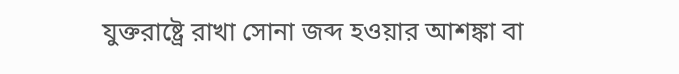যুক্তরাষ্ট্রে রাখা সোনা জব্দ হওয়ার আশঙ্কা বা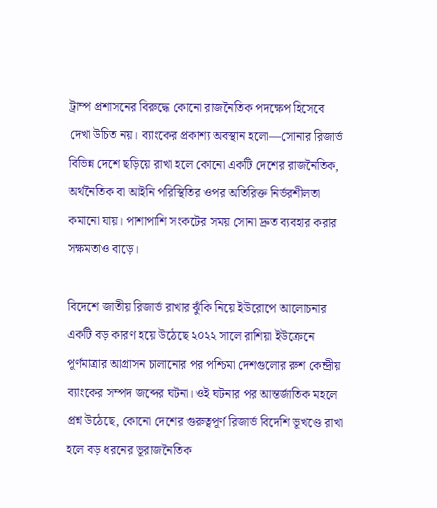ট্রাম্প প্রশাসনের বিরুদ্ধে কোনো রাজনৈতিক পদক্ষেপ হিসেবে দেখা উচিত নয়। ব্যাংকের প্রকাশ্য অবস্থান হলো—সোনার রিজার্ভ বিভিন্ন দেশে ছড়িয়ে রাখা হলে কোনো একটি দেশের রাজনৈতিক, অর্থনৈতিক বা আইনি পরিস্থিতির ওপর অতিরিক্ত নির্ভরশীলতা কমানো যায়। পাশাপাশি সংকটের সময় সোনা দ্রুত ব্যবহার করার সক্ষমতাও বাড়ে।

বিদেশে জাতীয় রিজার্ভ রাখার ঝুঁকি নিয়ে ইউরোপে আলোচনার একটি বড় কারণ হয়ে উঠেছে ২০২২ সালে রাশিয়া ইউক্রেনে পূর্ণমাত্রার আগ্রাসন চালানোর পর পশ্চিমা দেশগুলোর রুশ কেন্দ্রীয় ব্যাংকের সম্পদ জব্দের ঘটনা। ওই ঘটনার পর আন্তর্জাতিক মহলে প্রশ্ন উঠেছে, কোনো দেশের গুরুত্বপূর্ণ রিজার্ভ বিদেশি ভূখণ্ডে রাখা হলে বড় ধরনের ভূরাজনৈতিক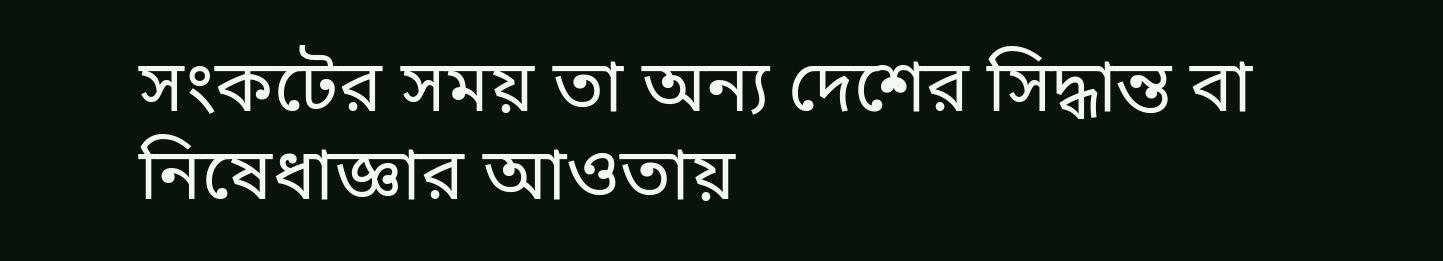সংকটের সময় তা অন্য দেশের সিদ্ধান্ত বা নিষেধাজ্ঞার আওতায়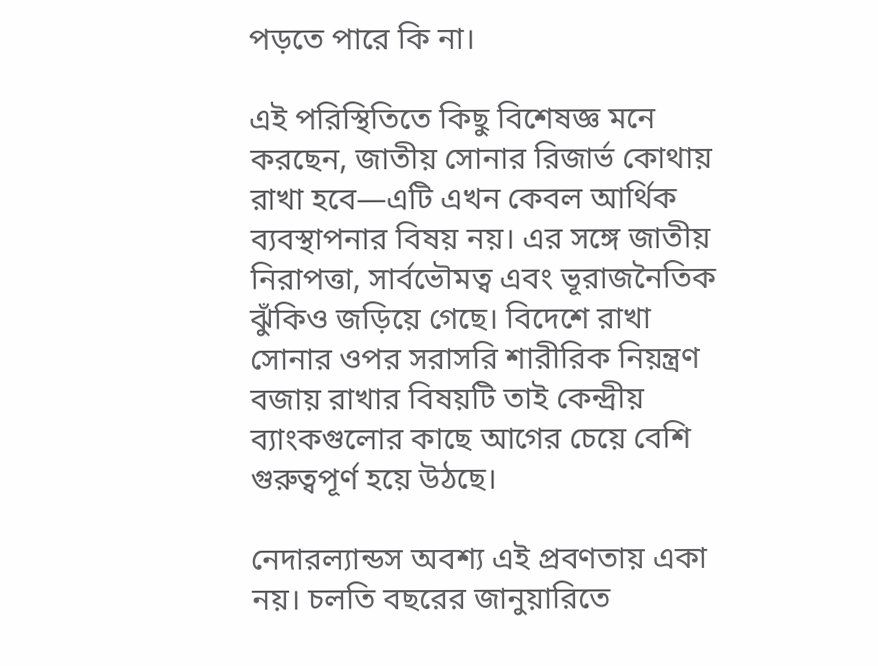পড়তে পারে কি না।

এই পরিস্থিতিতে কিছু বিশেষজ্ঞ মনে করছেন, জাতীয় সোনার রিজার্ভ কোথায় রাখা হবে—এটি এখন কেবল আর্থিক ব্যবস্থাপনার বিষয় নয়। এর সঙ্গে জাতীয় নিরাপত্তা, সার্বভৌমত্ব এবং ভূরাজনৈতিক ঝুঁকিও জড়িয়ে গেছে। বিদেশে রাখা সোনার ওপর সরাসরি শারীরিক নিয়ন্ত্রণ বজায় রাখার বিষয়টি তাই কেন্দ্রীয় ব্যাংকগুলোর কাছে আগের চেয়ে বেশি গুরুত্বপূর্ণ হয়ে উঠছে।

নেদারল্যান্ডস অবশ্য এই প্রবণতায় একা নয়। চলতি বছরের জানুয়ারিতে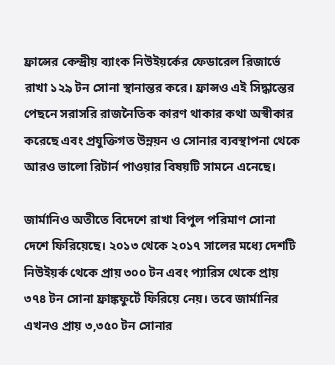ফ্রান্সের কেন্দ্রীয় ব্যাংক নিউইয়র্কের ফেডারেল রিজার্ভে রাখা ১২৯ টন সোনা স্থানান্তর করে। ফ্রান্সও এই সিদ্ধান্তের পেছনে সরাসরি রাজনৈতিক কারণ থাকার কথা অস্বীকার করেছে এবং প্রযুক্তিগত উন্নয়ন ও সোনার ব্যবস্থাপনা থেকে আরও ভালো রিটার্ন পাওয়ার বিষয়টি সামনে এনেছে।

জার্মানিও অতীতে বিদেশে রাখা বিপুল পরিমাণ সোনা দেশে ফিরিয়েছে। ২০১৩ থেকে ২০১৭ সালের মধ্যে দেশটি নিউইয়র্ক থেকে প্রায় ৩০০ টন এবং প্যারিস থেকে প্রায় ৩৭৪ টন সোনা ফ্রাঙ্কফুর্টে ফিরিয়ে নেয়। তবে জার্মানির এখনও প্রায় ৩,৩৫০ টন সোনার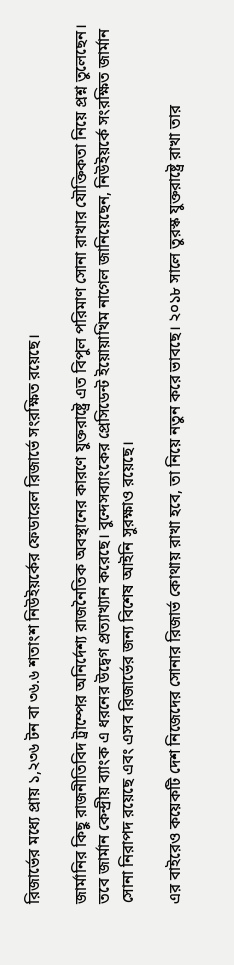রিজার্ভের মধ্যে প্রায় ১,২৩৬ টন বা ৩৬.৬ শতাংশ নিউইয়র্কের ফেডারেল রিজার্ভে সংরক্ষিত রয়েছে।

জার্মানির কিছু রাজনীতিবিদ ট্রাম্পের অনির্দেশ্য রাজনৈতিক অবস্থানের কারণে যুক্তরাষ্ট্রে এত বিপুল পরিমাণ সোনা রাখার যৌক্তিকতা নিয়ে প্রশ্ন তুলেছেন। তবে জার্মান কেন্দ্রীয় ব্যাংক এ ধরনের উদ্বেগ প্রত্যাখ্যান করেছে। বুন্দেসব্যাংকের প্রেসিডেন্ট ইয়োয়াখিম নাগেল জানিয়েছেন, নিউইয়র্কে সংরক্ষিত জার্মান সোনা নিরাপদ রয়েছে এবং এসব রিজার্ভের জন্য বিশেষ আইনি সুরক্ষাও রয়েছে।

এর বাইরেও কয়েকটি দেশ নিজেদের সোনার রিজার্ভ কোথায় রাখা হবে, তা নিয়ে নতুন করে ভাবছে। ২০১৮ সালে তুরস্ক যুক্তরাষ্ট্রে রাখা তার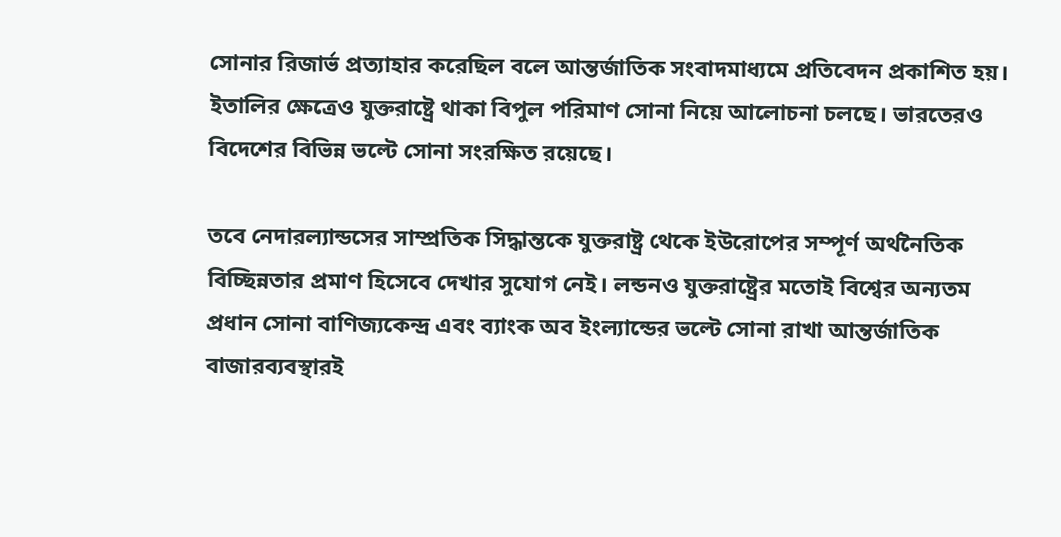সোনার রিজার্ভ প্রত্যাহার করেছিল বলে আন্তর্জাতিক সংবাদমাধ্যমে প্রতিবেদন প্রকাশিত হয়। ইতালির ক্ষেত্রেও যুক্তরাষ্ট্রে থাকা বিপুল পরিমাণ সোনা নিয়ে আলোচনা চলছে। ভারতেরও বিদেশের বিভিন্ন ভল্টে সোনা সংরক্ষিত রয়েছে।

তবে নেদারল্যান্ডসের সাম্প্রতিক সিদ্ধান্তকে যুক্তরাষ্ট্র থেকে ইউরোপের সম্পূর্ণ অর্থনৈতিক বিচ্ছিন্নতার প্রমাণ হিসেবে দেখার সুযোগ নেই। লন্ডনও যুক্তরাষ্ট্রের মতোই বিশ্বের অন্যতম প্রধান সোনা বাণিজ্যকেন্দ্র এবং ব্যাংক অব ইংল্যান্ডের ভল্টে সোনা রাখা আন্তর্জাতিক বাজারব্যবস্থারই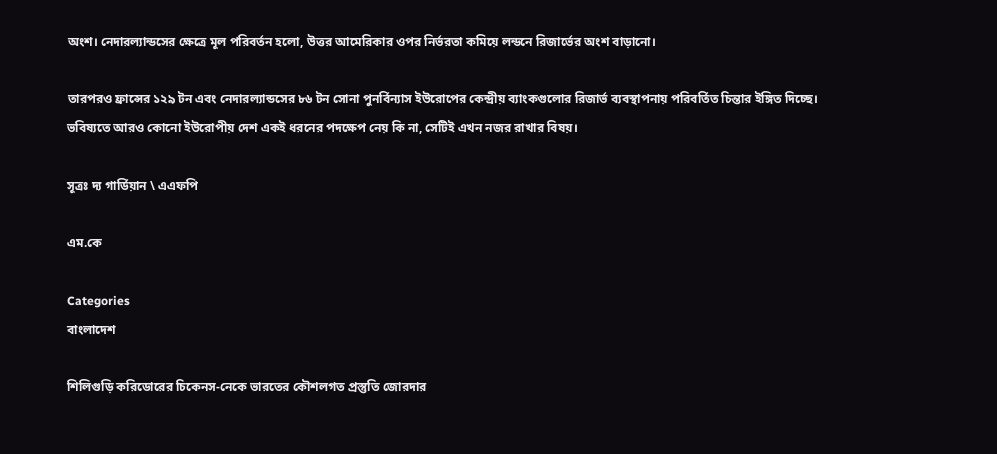অংশ। নেদারল্যান্ডসের ক্ষেত্রে মূল পরিবর্তন হলো, উত্তর আমেরিকার ওপর নির্ভরতা কমিয়ে লন্ডনে রিজার্ভের অংশ বাড়ানো।

তারপরও ফ্রান্সের ১২৯ টন এবং নেদারল্যান্ডসের ৮৬ টন সোনা পুনর্বিন্যাস ইউরোপের কেন্দ্রীয় ব্যাংকগুলোর রিজার্ভ ব্যবস্থাপনায় পরিবর্তিত চিন্তার ইঙ্গিত দিচ্ছে। ভবিষ্যতে আরও কোনো ইউরোপীয় দেশ একই ধরনের পদক্ষেপ নেয় কি না, সেটিই এখন নজর রাখার বিষয়।

সূত্রঃ দ্য গার্ডিয়ান \ এএফপি

এম.কে

Categories
বাংলাদেশ

শিলিগুড়ি করিডোরের চিকেনস-নেকে ভারতের কৌশলগত প্রস্তুতি জোরদার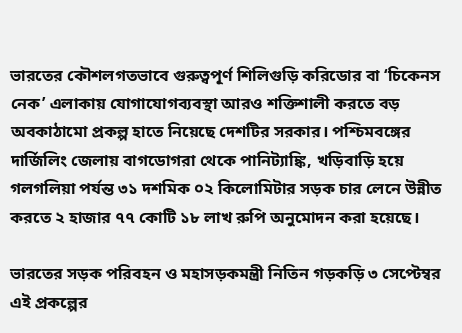ভারতের কৌশলগতভাবে গুরুত্বপূর্ণ শিলিগুড়ি করিডোর বা ‘চিকেনস নেক’ এলাকায় যোগাযোগব্যবস্থা আরও শক্তিশালী করতে বড় অবকাঠামো প্রকল্প হাতে নিয়েছে দেশটির সরকার। পশ্চিমবঙ্গের দার্জিলিং জেলায় বাগডোগরা থেকে পানিট্যাঙ্কি, খড়িবাড়ি হয়ে গলগলিয়া পর্যন্ত ৩১ দশমিক ০২ কিলোমিটার সড়ক চার লেনে উন্নীত করতে ২ হাজার ৭৭ কোটি ১৮ লাখ রুপি অনুমোদন করা হয়েছে।

ভারতের সড়ক পরিবহন ও মহাসড়কমন্ত্রী নিতিন গড়কড়ি ৩ সেপ্টেম্বর এই প্রকল্পের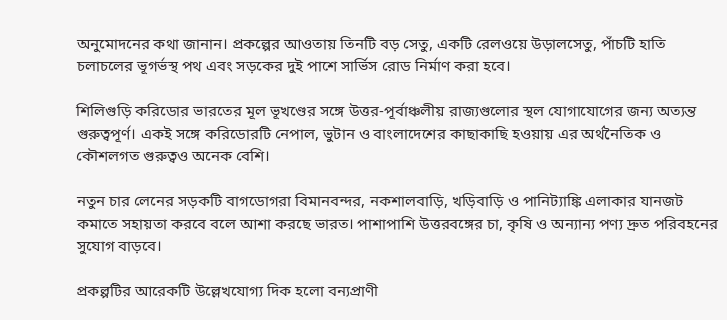অনুমোদনের কথা জানান। প্রকল্পের আওতায় তিনটি বড় সেতু, একটি রেলওয়ে উড়ালসেতু, পাঁচটি হাতি চলাচলের ভূগর্ভস্থ পথ এবং সড়কের দুই পাশে সার্ভিস রোড নির্মাণ করা হবে।

শিলিগুড়ি করিডোর ভারতের মূল ভূখণ্ডের সঙ্গে উত্তর-পূর্বাঞ্চলীয় রাজ্যগুলোর স্থল যোগাযোগের জন্য অত্যন্ত গুরুত্বপূর্ণ। একই সঙ্গে করিডোরটি নেপাল, ভুটান ও বাংলাদেশের কাছাকাছি হওয়ায় এর অর্থনৈতিক ও কৌশলগত গুরুত্বও অনেক বেশি।

নতুন চার লেনের সড়কটি বাগডোগরা বিমানবন্দর, নকশালবাড়ি, খড়িবাড়ি ও পানিট্যাঙ্কি এলাকার যানজট কমাতে সহায়তা করবে বলে আশা করছে ভারত। পাশাপাশি উত্তরবঙ্গের চা, কৃষি ও অন্যান্য পণ্য দ্রুত পরিবহনের সুযোগ বাড়বে।

প্রকল্পটির আরেকটি উল্লেখযোগ্য দিক হলো বন্যপ্রাণী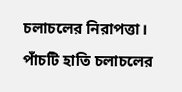চলাচলের নিরাপত্তা। পাঁচটি হাতি চলাচলের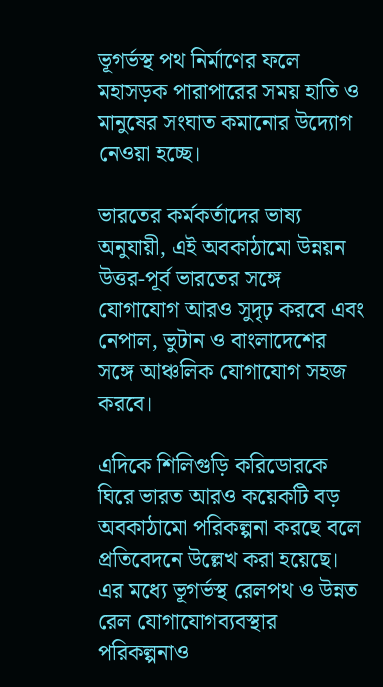ভূগর্ভস্থ পথ নির্মাণের ফলে মহাসড়ক পারাপারের সময় হাতি ও মানুষের সংঘাত কমানোর উদ্যোগ নেওয়া হচ্ছে।

ভারতের কর্মকর্তাদের ভাষ্য অনুযায়ী, এই অবকাঠামো উন্নয়ন উত্তর-পূর্ব ভারতের সঙ্গে যোগাযোগ আরও সুদৃঢ় করবে এবং নেপাল, ভুটান ও বাংলাদেশের সঙ্গে আঞ্চলিক যোগাযোগ সহজ করবে।

এদিকে শিলিগুড়ি করিডোরকে ঘিরে ভারত আরও কয়েকটি বড় অবকাঠামো পরিকল্পনা করছে বলে প্রতিবেদনে উল্লেখ করা হয়েছে। এর মধ্যে ভূগর্ভস্থ রেলপথ ও উন্নত রেল যোগাযোগব্যবস্থার পরিকল্পনাও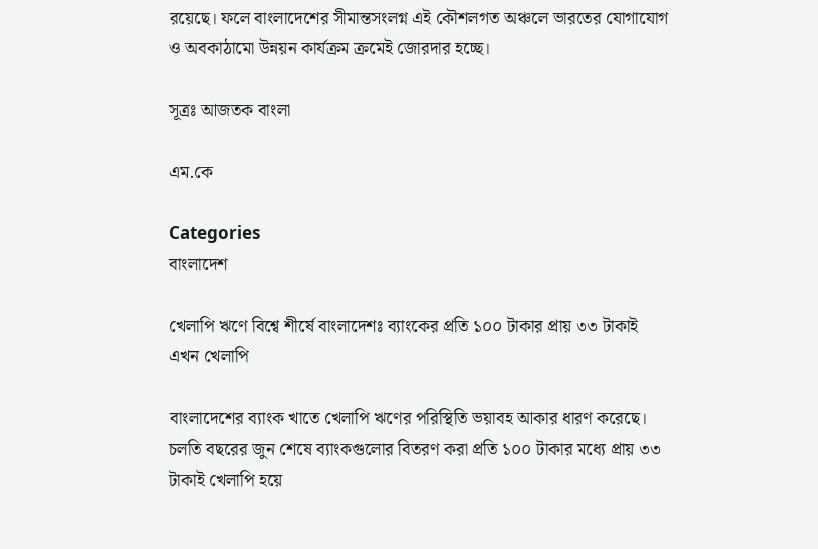রয়েছে। ফলে বাংলাদেশের সীমান্তসংলগ্ন এই কৌশলগত অঞ্চলে ভারতের যোগাযোগ ও অবকাঠামো উন্নয়ন কার্যক্রম ক্রমেই জোরদার হচ্ছে।

সূত্রঃ আজতক বাংলা

এম.কে

Categories
বাংলাদেশ

খেলাপি ঋণে বিশ্বে শীর্ষে বাংলাদেশঃ ব্যাংকের প্রতি ১০০ টাকার প্রায় ৩৩ টাকাই এখন খেলাপি

বাংলাদেশের ব্যাংক খাতে খেলাপি ঋণের পরিস্থিতি ভয়াবহ আকার ধারণ করেছে। চলতি বছরের জুন শেষে ব্যাংকগুলোর বিতরণ করা প্রতি ১০০ টাকার মধ্যে প্রায় ৩৩ টাকাই খেলাপি হয়ে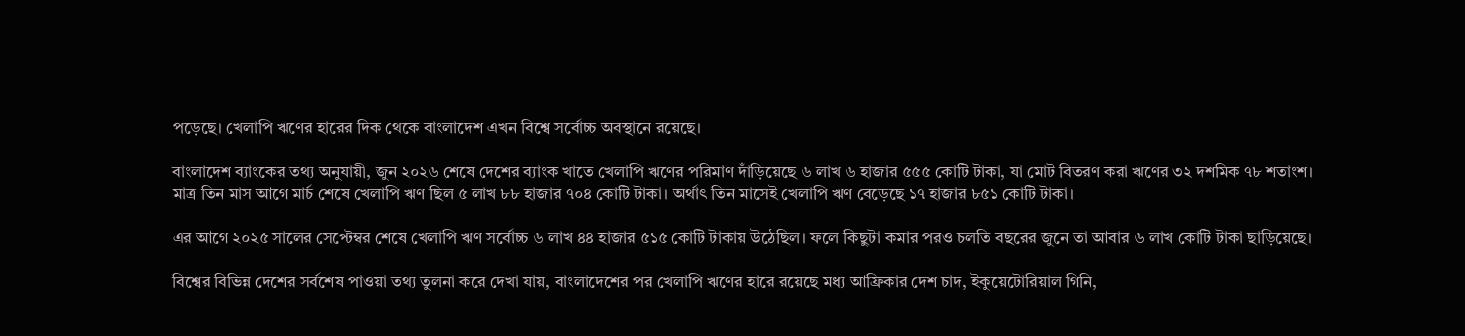পড়েছে। খেলাপি ঋণের হারের দিক থেকে বাংলাদেশ এখন বিশ্বে সর্বোচ্চ অবস্থানে রয়েছে।

বাংলাদেশ ব্যাংকের তথ্য অনুযায়ী, জুন ২০২৬ শেষে দেশের ব্যাংক খাতে খেলাপি ঋণের পরিমাণ দাঁড়িয়েছে ৬ লাখ ৬ হাজার ৫৫৫ কোটি টাকা, যা মোট বিতরণ করা ঋণের ৩২ দশমিক ৭৮ শতাংশ। মাত্র তিন মাস আগে মার্চ শেষে খেলাপি ঋণ ছিল ৫ লাখ ৮৮ হাজার ৭০৪ কোটি টাকা। অর্থাৎ তিন মাসেই খেলাপি ঋণ বেড়েছে ১৭ হাজার ৮৫১ কোটি টাকা।

এর আগে ২০২৫ সালের সেপ্টেম্বর শেষে খেলাপি ঋণ সর্বোচ্চ ৬ লাখ ৪৪ হাজার ৫১৫ কোটি টাকায় উঠেছিল। ফলে কিছুটা কমার পরও চলতি বছরের জুনে তা আবার ৬ লাখ কোটি টাকা ছাড়িয়েছে।

বিশ্বের বিভিন্ন দেশের সর্বশেষ পাওয়া তথ্য তুলনা করে দেখা যায়, বাংলাদেশের পর খেলাপি ঋণের হারে রয়েছে মধ্য আফ্রিকার দেশ চাদ, ইকুয়েটোরিয়াল গিনি,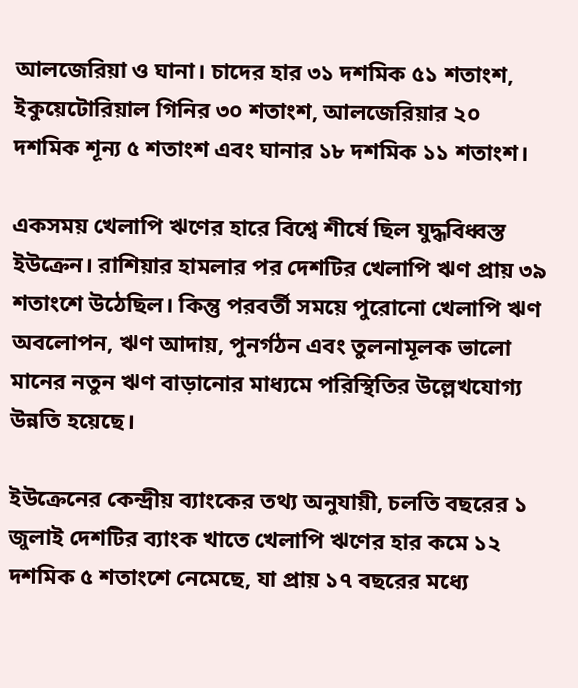আলজেরিয়া ও ঘানা। চাদের হার ৩১ দশমিক ৫১ শতাংশ, ইকুয়েটোরিয়াল গিনির ৩০ শতাংশ, আলজেরিয়ার ২০ দশমিক শূন্য ৫ শতাংশ এবং ঘানার ১৮ দশমিক ১১ শতাংশ।

একসময় খেলাপি ঋণের হারে বিশ্বে শীর্ষে ছিল যুদ্ধবিধ্বস্ত ইউক্রেন। রাশিয়ার হামলার পর দেশটির খেলাপি ঋণ প্রায় ৩৯ শতাংশে উঠেছিল। কিন্তু পরবর্তী সময়ে পুরোনো খেলাপি ঋণ অবলোপন, ঋণ আদায়, পুনর্গঠন এবং তুলনামূলক ভালো মানের নতুন ঋণ বাড়ানোর মাধ্যমে পরিস্থিতির উল্লেখযোগ্য উন্নতি হয়েছে।

ইউক্রেনের কেন্দ্রীয় ব্যাংকের তথ্য অনুযায়ী, চলতি বছরের ১ জুলাই দেশটির ব্যাংক খাতে খেলাপি ঋণের হার কমে ১২ দশমিক ৫ শতাংশে নেমেছে, যা প্রায় ১৭ বছরের মধ্যে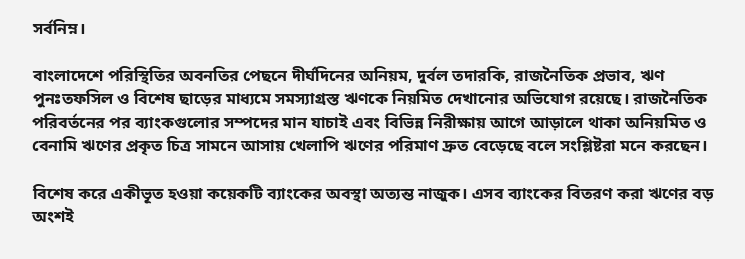সর্বনিম্ন।

বাংলাদেশে পরিস্থিতির অবনতির পেছনে দীর্ঘদিনের অনিয়ম, দুর্বল তদারকি, রাজনৈতিক প্রভাব, ঋণ পুনঃতফসিল ও বিশেষ ছাড়ের মাধ্যমে সমস্যাগ্রস্ত ঋণকে নিয়মিত দেখানোর অভিযোগ রয়েছে। রাজনৈতিক পরিবর্তনের পর ব্যাংকগুলোর সম্পদের মান যাচাই এবং বিভিন্ন নিরীক্ষায় আগে আড়ালে থাকা অনিয়মিত ও বেনামি ঋণের প্রকৃত চিত্র সামনে আসায় খেলাপি ঋণের পরিমাণ দ্রুত বেড়েছে বলে সংশ্লিষ্টরা মনে করছেন।

বিশেষ করে একীভূত হওয়া কয়েকটি ব্যাংকের অবস্থা অত্যন্ত নাজুক। এসব ব্যাংকের বিতরণ করা ঋণের বড় অংশই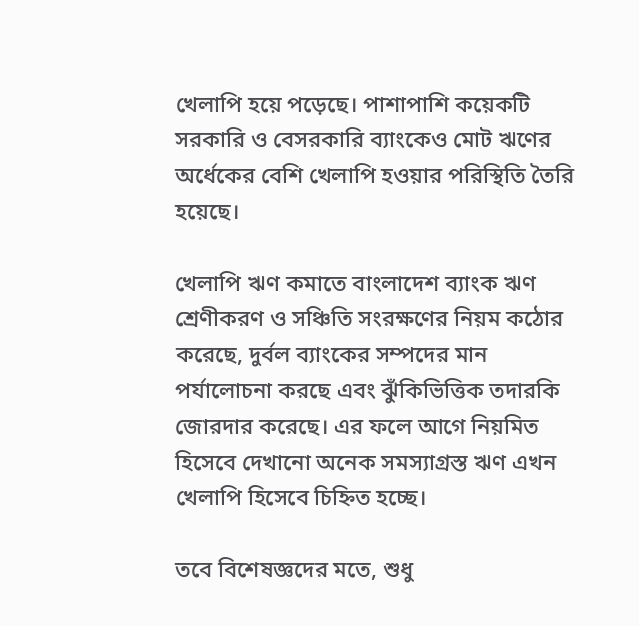খেলাপি হয়ে পড়েছে। পাশাপাশি কয়েকটি সরকারি ও বেসরকারি ব্যাংকেও মোট ঋণের অর্ধেকের বেশি খেলাপি হওয়ার পরিস্থিতি তৈরি হয়েছে।

খেলাপি ঋণ কমাতে বাংলাদেশ ব্যাংক ঋণ শ্রেণীকরণ ও সঞ্চিতি সংরক্ষণের নিয়ম কঠোর করেছে, দুর্বল ব্যাংকের সম্পদের মান পর্যালোচনা করছে এবং ঝুঁকিভিত্তিক তদারকি জোরদার করেছে। এর ফলে আগে নিয়মিত হিসেবে দেখানো অনেক সমস্যাগ্রস্ত ঋণ এখন খেলাপি হিসেবে চিহ্নিত হচ্ছে।

তবে বিশেষজ্ঞদের মতে, শুধু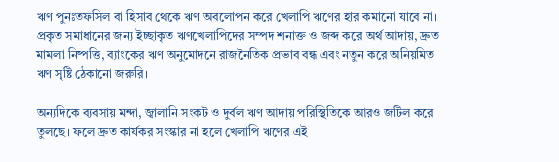ঋণ পুনঃতফসিল বা হিসাব থেকে ঋণ অবলোপন করে খেলাপি ঋণের হার কমানো যাবে না। প্রকৃত সমাধানের জন্য ইচ্ছাকৃত ঋণখেলাপিদের সম্পদ শনাক্ত ও জব্দ করে অর্থ আদায়, দ্রুত মামলা নিষ্পত্তি, ব্যাংকের ঋণ অনুমোদনে রাজনৈতিক প্রভাব বন্ধ এবং নতুন করে অনিয়মিত ঋণ সৃষ্টি ঠেকানো জরুরি।

অন্যদিকে ব্যবসায় মন্দা, জ্বালানি সংকট ও দুর্বল ঋণ আদায় পরিস্থিতিকে আরও জটিল করে তুলছে। ফলে দ্রুত কার্যকর সংস্কার না হলে খেলাপি ঋণের এই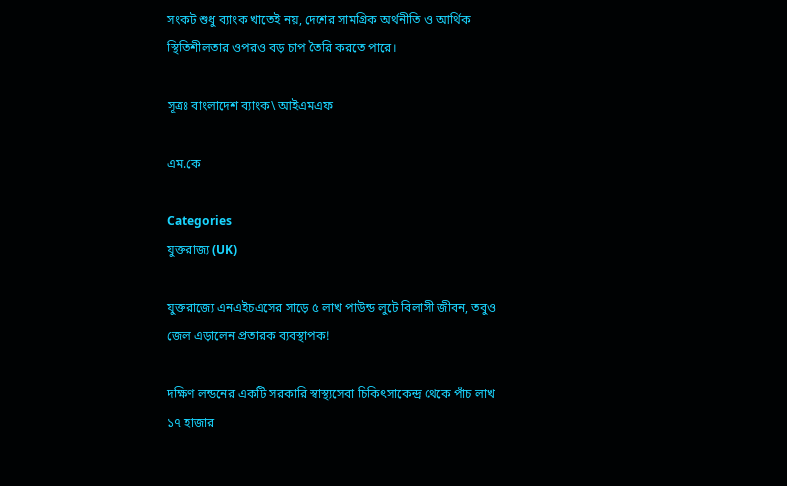সংকট শুধু ব্যাংক খাতেই নয়, দেশের সামগ্রিক অর্থনীতি ও আর্থিক স্থিতিশীলতার ওপরও বড় চাপ তৈরি করতে পারে।

সূত্রঃ বাংলাদেশ ব্যাংক\ আইএমএফ

এম.কে

Categories
যুক্তরাজ্য (UK)

যুক্তরাজ্যে এনএইচএসের সাড়ে ৫ লাখ পাউন্ড লুটে বিলাসী জীবন, তবুও জেল এড়ালেন প্রতারক ব্যবস্থাপক!

দক্ষিণ লন্ডনের একটি সরকারি স্বাস্থ্যসেবা চিকিৎসাকেন্দ্র থেকে পাঁচ লাখ ১৭ হাজার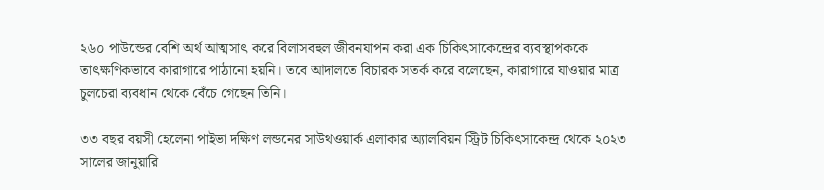২৬০ পাউন্ডের বেশি অর্থ আত্মসাৎ করে বিলাসবহুল জীবনযাপন করা এক চিকিৎসাকেন্দ্রের ব্যবস্থাপককে তাৎক্ষণিকভাবে কারাগারে পাঠানো হয়নি। তবে আদালতে বিচারক সতর্ক করে বলেছেন, কারাগারে যাওয়ার মাত্র চুলচেরা ব্যবধান থেকে বেঁচে গেছেন তিনি।

৩৩ বছর বয়সী হেলেনা পাইভা দক্ষিণ লন্ডনের সাউথওয়ার্ক এলাকার অ্যালবিয়ন স্ট্রিট চিকিৎসাকেন্দ্র থেকে ২০২৩ সালের জানুয়ারি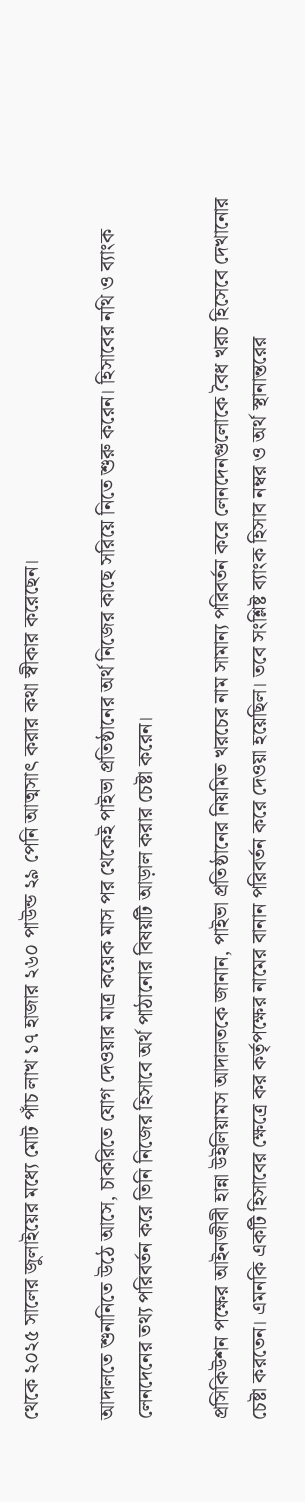থেকে ২০২৫ সালের জুলাইয়ের মধ্যে মোট পাঁচ লাখ ১৭ হাজার ২৬০ পাউন্ড ২৯ পেনি আত্মসাৎ করার কথা স্বীকার করেছেন।

আদালতে শুনানিতে উঠে আসে, চাকরিতে যোগ দেওয়ার মাত্র কয়েক মাস পর থেকেই পাইভা প্রতিষ্ঠানের অর্থ নিজের কাছে সরিয়ে নিতে শুরু করেন। হিসাবের নথি ও ব্যাংক লেনদেনের তথ্য পরিবর্তন করে তিনি নিজের হিসাবে অর্থ পাঠানোর বিষয়টি আড়াল করার চেষ্টা করেন।

প্রসিকিউশন পক্ষের আইনজীবী হান্না উইলিয়ামস আদালতকে জানান, পাইভা প্রতিষ্ঠানের নিয়মিত খরচের নাম সামান্য পরিবর্তন করে লেনদেনগুলোকে বৈধ খরচ হিসেবে দেখানোর চেষ্টা করতেন। এমনকি একটি হিসাবের ক্ষেত্রে কর কর্তৃপক্ষের নামের বানান পরিবর্তন করে দেওয়া হয়েছিল। তবে সংশ্লিষ্ট ব্যাংক হিসাব নম্বর ও অর্থ স্থানান্তরের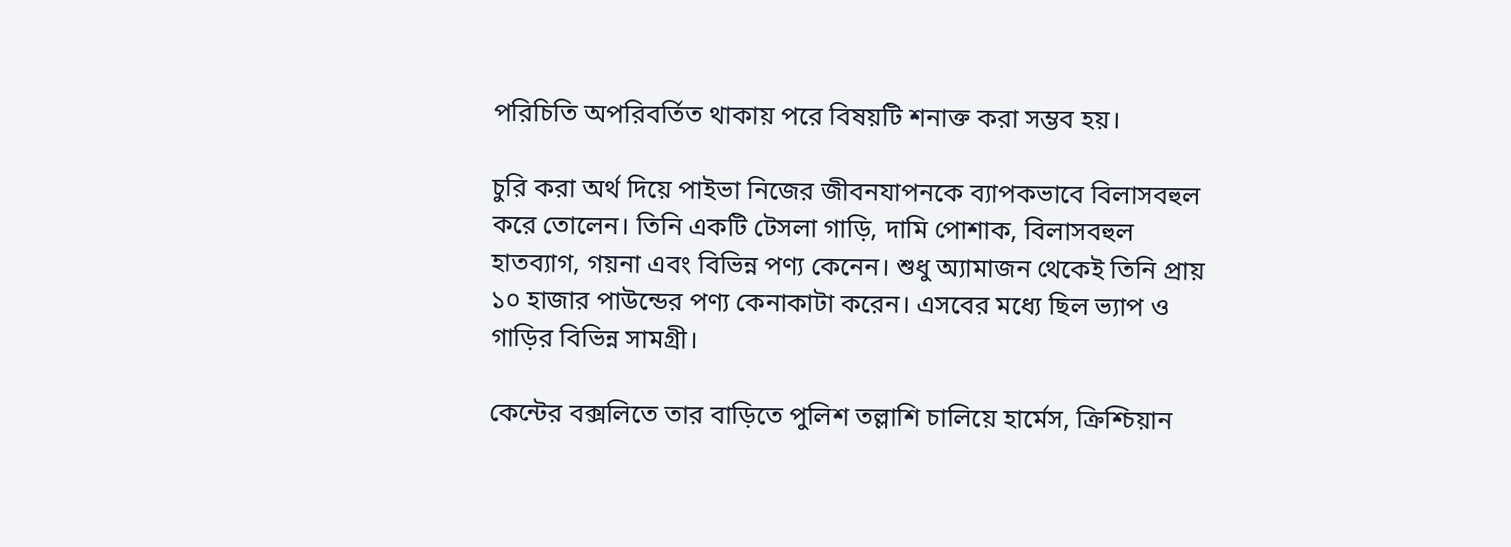পরিচিতি অপরিবর্তিত থাকায় পরে বিষয়টি শনাক্ত করা সম্ভব হয়।

চুরি করা অর্থ দিয়ে পাইভা নিজের জীবনযাপনকে ব্যাপকভাবে বিলাসবহুল করে তোলেন। তিনি একটি টেসলা গাড়ি, দামি পোশাক, বিলাসবহুল হাতব্যাগ, গয়না এবং বিভিন্ন পণ্য কেনেন। শুধু অ্যামাজন থেকেই তিনি প্রায় ১০ হাজার পাউন্ডের পণ্য কেনাকাটা করেন। এসবের মধ্যে ছিল ভ্যাপ ও গাড়ির বিভিন্ন সামগ্রী।

কেন্টের বক্সলিতে তার বাড়িতে পুলিশ তল্লাশি চালিয়ে হার্মেস, ক্রিশ্চিয়ান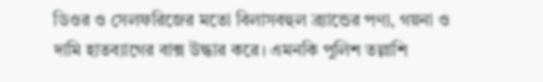ডিওর ও সেলফরিজের মতো বিলাসবহুল ব্র্যান্ডের পণ্য, গয়না ও দামি হাতব্যাগের বাক্স উদ্ধার করে। এমনকি পুলিশ তল্লাশি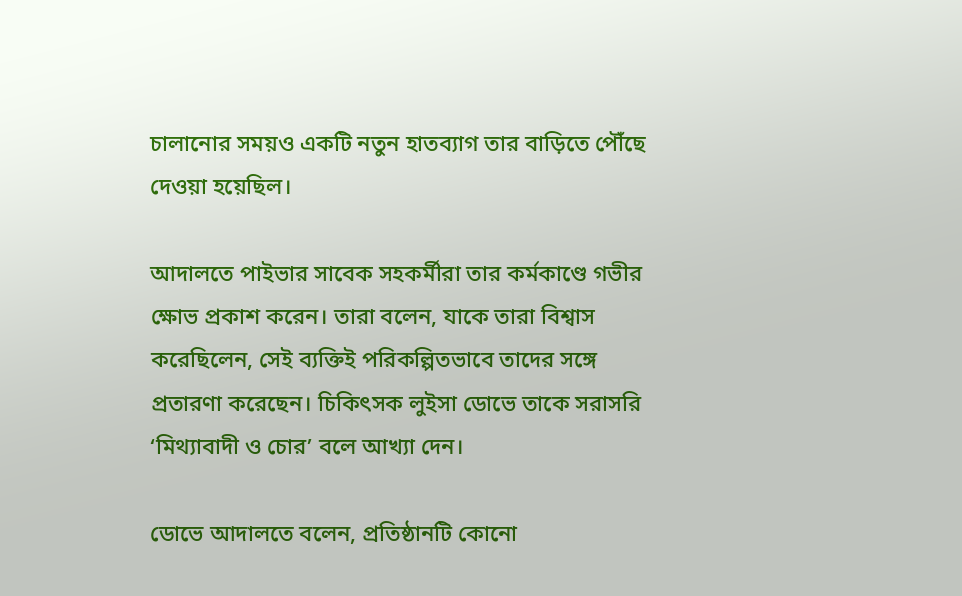চালানোর সময়ও একটি নতুন হাতব্যাগ তার বাড়িতে পৌঁছে দেওয়া হয়েছিল।

আদালতে পাইভার সাবেক সহকর্মীরা তার কর্মকাণ্ডে গভীর ক্ষোভ প্রকাশ করেন। তারা বলেন, যাকে তারা বিশ্বাস করেছিলেন, সেই ব্যক্তিই পরিকল্পিতভাবে তাদের সঙ্গে প্রতারণা করেছেন। চিকিৎসক লুইসা ডোভে তাকে সরাসরি ‘মিথ্যাবাদী ও চোর’ বলে আখ্যা দেন।

ডোভে আদালতে বলেন, প্রতিষ্ঠানটি কোনো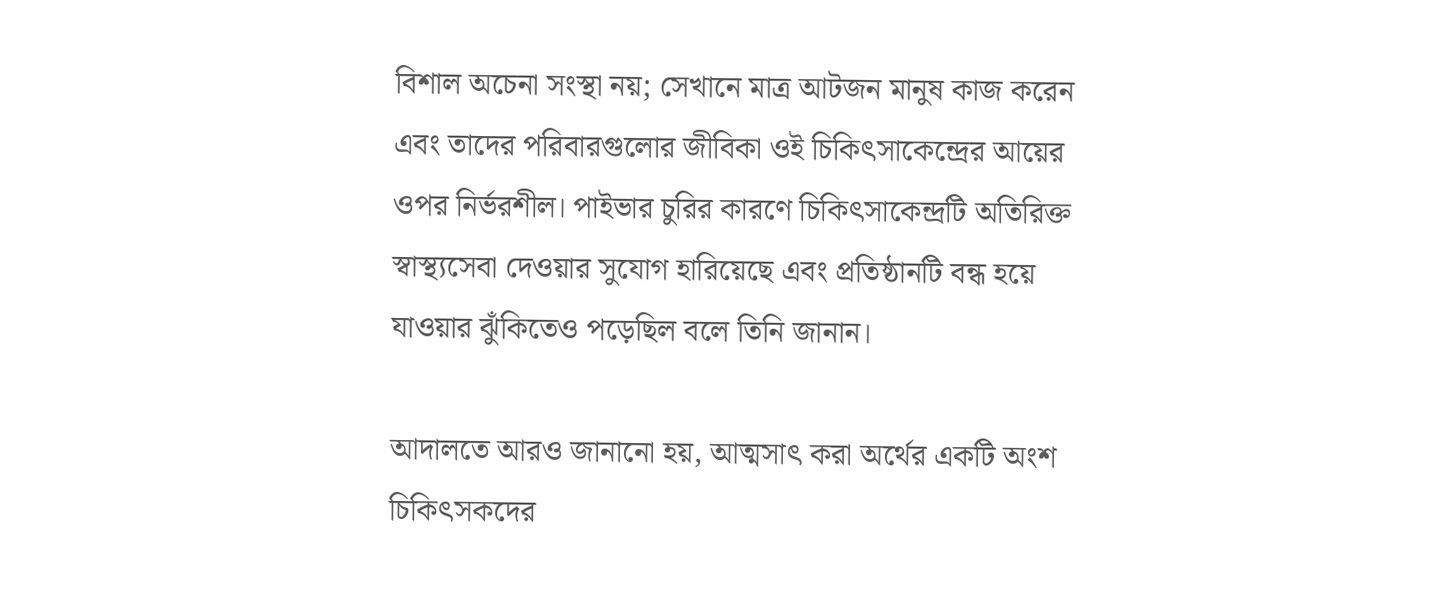বিশাল অচেনা সংস্থা নয়; সেখানে মাত্র আটজন মানুষ কাজ করেন এবং তাদের পরিবারগুলোর জীবিকা ওই চিকিৎসাকেন্দ্রের আয়ের ওপর নির্ভরশীল। পাইভার চুরির কারণে চিকিৎসাকেন্দ্রটি অতিরিক্ত স্বাস্থ্যসেবা দেওয়ার সুযোগ হারিয়েছে এবং প্রতিষ্ঠানটি বন্ধ হয়ে যাওয়ার ঝুঁকিতেও পড়েছিল বলে তিনি জানান।

আদালতে আরও জানানো হয়, আত্মসাৎ করা অর্থের একটি অংশ চিকিৎসকদের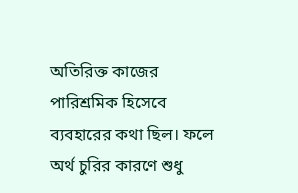অতিরিক্ত কাজের পারিশ্রমিক হিসেবে ব্যবহারের কথা ছিল। ফলে অর্থ চুরির কারণে শুধু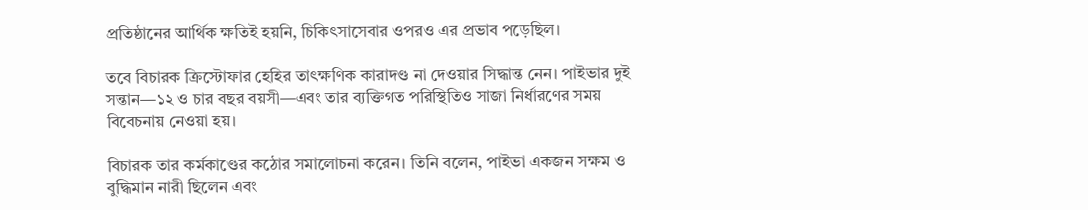প্রতিষ্ঠানের আর্থিক ক্ষতিই হয়নি, চিকিৎসাসেবার ওপরও এর প্রভাব পড়েছিল।

তবে বিচারক ক্রিস্টোফার হেহির তাৎক্ষণিক কারাদণ্ড না দেওয়ার সিদ্ধান্ত নেন। পাইভার দুই সন্তান—১২ ও চার বছর বয়সী—এবং তার ব্যক্তিগত পরিস্থিতিও সাজা নির্ধারণের সময় বিবেচনায় নেওয়া হয়।

বিচারক তার কর্মকাণ্ডের কঠোর সমালোচনা করেন। তিনি বলেন, পাইভা একজন সক্ষম ও বুদ্ধিমান নারী ছিলেন এবং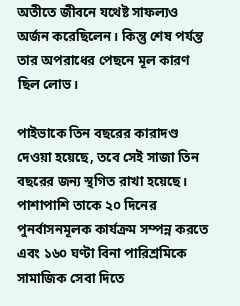অতীতে জীবনে যথেষ্ট সাফল্যও অর্জন করেছিলেন। কিন্তু শেষ পর্যন্ত তার অপরাধের পেছনে মূল কারণ ছিল লোভ।

পাইভাকে তিন বছরের কারাদণ্ড দেওয়া হয়েছে, তবে সেই সাজা তিন বছরের জন্য স্থগিত রাখা হয়েছে। পাশাপাশি তাকে ২০ দিনের পুনর্বাসনমূলক কার্যক্রম সম্পন্ন করতে এবং ১৬০ ঘণ্টা বিনা পারিশ্রমিকে সামাজিক সেবা দিতে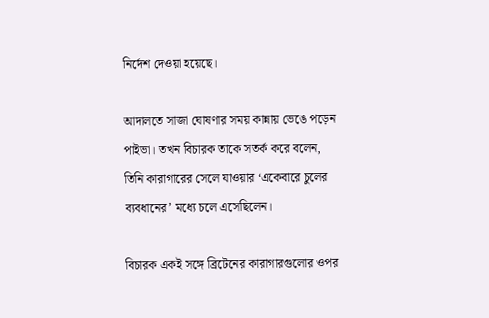নির্দেশ দেওয়া হয়েছে।

আদালতে সাজা ঘোষণার সময় কান্নায় ভেঙে পড়েন পাইভা। তখন বিচারক তাকে সতর্ক করে বলেন, তিনি কারাগারের সেলে যাওয়ার ‘একেবারে চুলের ব্যবধানের’ মধ্যে চলে এসেছিলেন।

বিচারক একই সঙ্গে ব্রিটেনের কারাগারগুলোর ওপর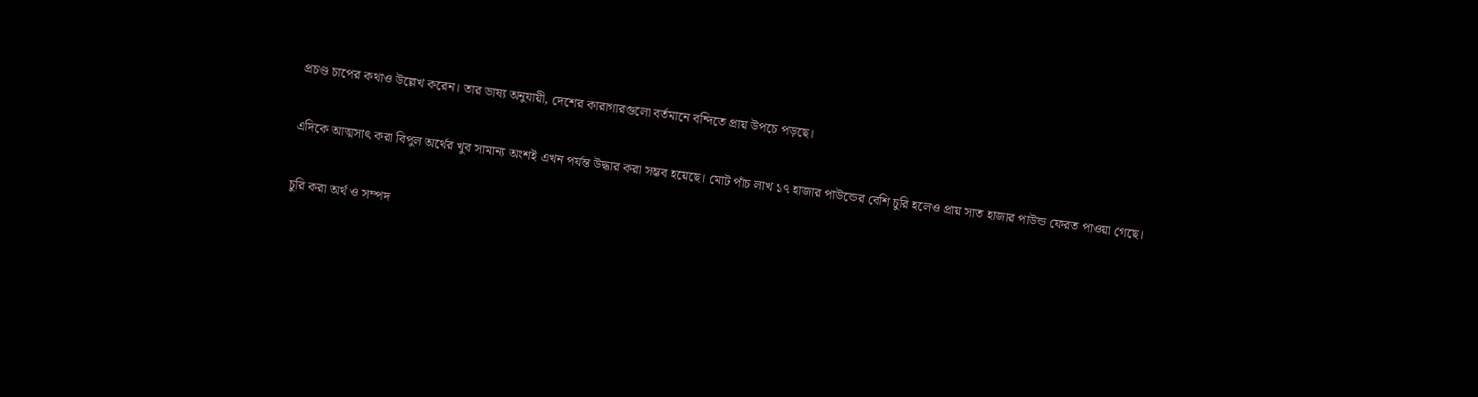প্রচণ্ড চাপের কথাও উল্লেখ করেন। তার ভাষ্য অনুযায়ী, দেশের কারাগারগুলো বর্তমানে বন্দিতে প্রায় উপচে পড়ছে।

এদিকে আত্মসাৎ করা বিপুল অর্থের খুব সামান্য অংশই এখন পর্যন্ত উদ্ধার করা সম্ভব হয়েছে। মোট পাঁচ লাখ ১৭ হাজার পাউন্ডের বেশি চুরি হলেও প্রায় সাত হাজার পাউন্ড ফেরত পাওয়া গেছে।

চুরি করা অর্থ ও সম্পদ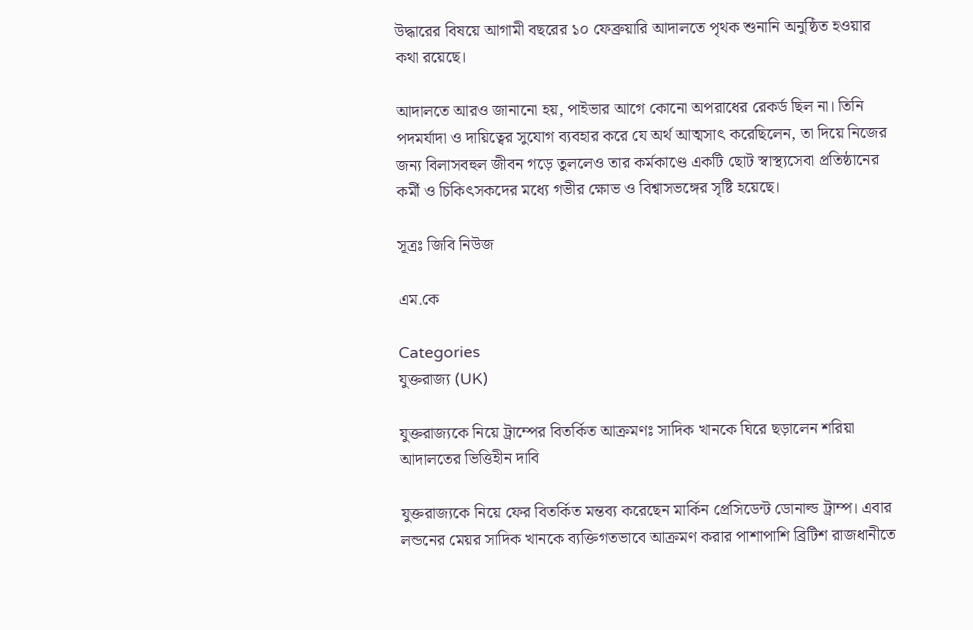উদ্ধারের বিষয়ে আগামী বছরের ১০ ফেব্রুয়ারি আদালতে পৃথক শুনানি অনুষ্ঠিত হওয়ার কথা রয়েছে।

আদালতে আরও জানানো হয়, পাইভার আগে কোনো অপরাধের রেকর্ড ছিল না। তিনি পদমর্যাদা ও দায়িত্বের সুযোগ ব্যবহার করে যে অর্থ আত্মসাৎ করেছিলেন, তা দিয়ে নিজের জন্য বিলাসবহুল জীবন গড়ে তুললেও তার কর্মকাণ্ডে একটি ছোট স্বাস্থ্যসেবা প্রতিষ্ঠানের কর্মী ও চিকিৎসকদের মধ্যে গভীর ক্ষোভ ও বিশ্বাসভঙ্গের সৃষ্টি হয়েছে।

সূত্রঃ জিবি নিউজ

এম.কে

Categories
যুক্তরাজ্য (UK)

যুক্তরাজ্যকে নিয়ে ট্রাম্পের বিতর্কিত আক্রমণঃ সাদিক খানকে ঘিরে ছড়ালেন শরিয়া আদালতের ভিত্তিহীন দাবি

যুক্তরাজ্যকে নিয়ে ফের বিতর্কিত মন্তব্য করেছেন মার্কিন প্রেসিডেন্ট ডোনাল্ড ট্রাম্প। এবার লন্ডনের মেয়র সাদিক খানকে ব্যক্তিগতভাবে আক্রমণ করার পাশাপাশি ব্রিটিশ রাজধানীতে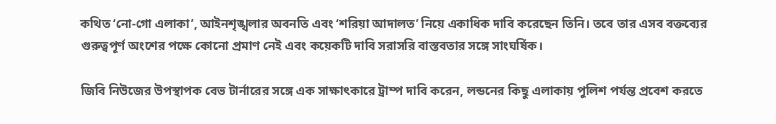কথিত ‘নো-গো এলাকা’, আইনশৃঙ্খলার অবনতি এবং ‘শরিয়া আদালত’ নিয়ে একাধিক দাবি করেছেন তিনি। তবে তার এসব বক্তব্যের গুরুত্বপূর্ণ অংশের পক্ষে কোনো প্রমাণ নেই এবং কয়েকটি দাবি সরাসরি বাস্তবতার সঙ্গে সাংঘর্ষিক।

জিবি নিউজের উপস্থাপক বেভ টার্নারের সঙ্গে এক সাক্ষাৎকারে ট্রাম্প দাবি করেন, লন্ডনের কিছু এলাকায় পুলিশ পর্যন্ত প্রবেশ করতে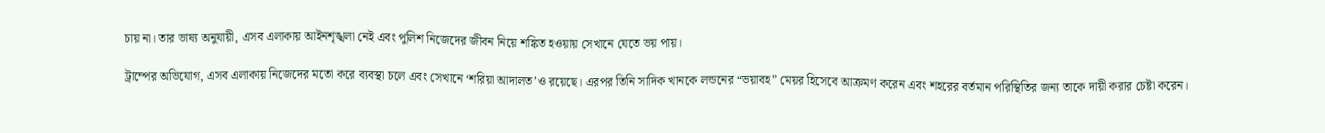চায় না। তার ভাষ্য অনুযায়ী, এসব এলাকায় আইনশৃঙ্খলা নেই এবং পুলিশ নিজেদের জীবন নিয়ে শঙ্কিত হওয়ায় সেখানে যেতে ভয় পায়।

ট্রাম্পের অভিযোগ, এসব এলাকায় নিজেদের মতো করে ব্যবস্থা চলে এবং সেখানে ‘শরিয়া আদালত’ও রয়েছে। এরপর তিনি সাদিক খানকে লন্ডনের “ভয়াবহ” মেয়র হিসেবে আক্রমণ করেন এবং শহরের বর্তমান পরিস্থিতির জন্য তাকে দায়ী করার চেষ্টা করেন।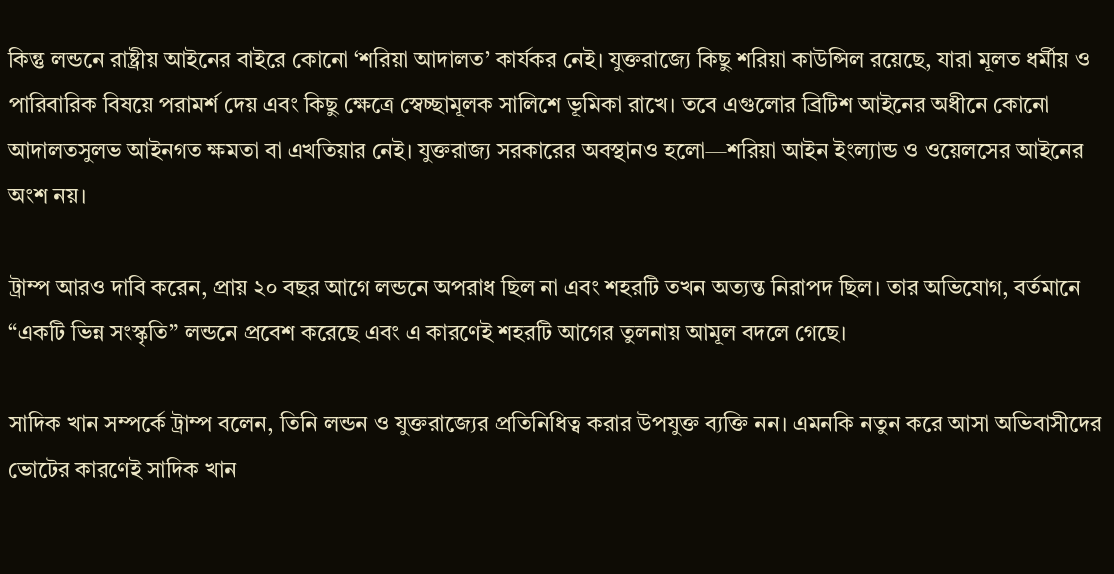কিন্তু লন্ডনে রাষ্ট্রীয় আইনের বাইরে কোনো ‘শরিয়া আদালত’ কার্যকর নেই। যুক্তরাজ্যে কিছু শরিয়া কাউন্সিল রয়েছে, যারা মূলত ধর্মীয় ও পারিবারিক বিষয়ে পরামর্শ দেয় এবং কিছু ক্ষেত্রে স্বেচ্ছামূলক সালিশে ভূমিকা রাখে। তবে এগুলোর ব্রিটিশ আইনের অধীনে কোনো আদালতসুলভ আইনগত ক্ষমতা বা এখতিয়ার নেই। যুক্তরাজ্য সরকারের অবস্থানও হলো—শরিয়া আইন ইংল্যান্ড ও ওয়েলসের আইনের অংশ নয়।

ট্রাম্প আরও দাবি করেন, প্রায় ২০ বছর আগে লন্ডনে অপরাধ ছিল না এবং শহরটি তখন অত্যন্ত নিরাপদ ছিল। তার অভিযোগ, বর্তমানে “একটি ভিন্ন সংস্কৃতি” লন্ডনে প্রবেশ করেছে এবং এ কারণেই শহরটি আগের তুলনায় আমূল বদলে গেছে।

সাদিক খান সম্পর্কে ট্রাম্প বলেন, তিনি লন্ডন ও যুক্তরাজ্যের প্রতিনিধিত্ব করার উপযুক্ত ব্যক্তি নন। এমনকি নতুন করে আসা অভিবাসীদের ভোটের কারণেই সাদিক খান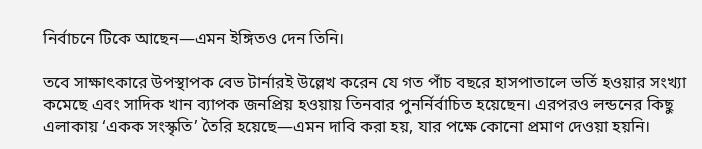নির্বাচনে টিকে আছেন—এমন ইঙ্গিতও দেন তিনি।

তবে সাক্ষাৎকারে উপস্থাপক বেভ টার্নারই উল্লেখ করেন যে গত পাঁচ বছরে হাসপাতালে ভর্তি হওয়ার সংখ্যা কমেছে এবং সাদিক খান ব্যাপক জনপ্রিয় হওয়ায় তিনবার পুনর্নির্বাচিত হয়েছেন। এরপরও লন্ডনের কিছু এলাকায় ‘একক সংস্কৃতি’ তৈরি হয়েছে—এমন দাবি করা হয়, যার পক্ষে কোনো প্রমাণ দেওয়া হয়নি।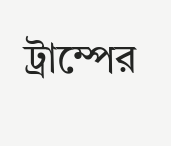ট্রাম্পের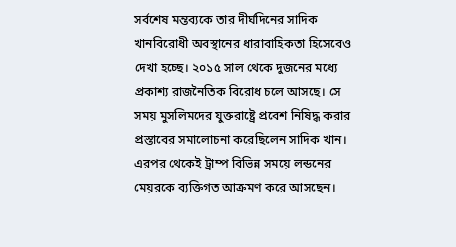সর্বশেষ মন্তব্যকে তার দীর্ঘদিনের সাদিক খানবিরোধী অবস্থানের ধারাবাহিকতা হিসেবেও দেখা হচ্ছে। ২০১৫ সাল থেকে দুজনের মধ্যে প্রকাশ্য রাজনৈতিক বিরোধ চলে আসছে। সে সময় মুসলিমদের যুক্তরাষ্ট্রে প্রবেশ নিষিদ্ধ করার প্রস্তাবের সমালোচনা করেছিলেন সাদিক খান। এরপর থেকেই ট্রাম্প বিভিন্ন সময়ে লন্ডনের মেয়রকে ব্যক্তিগত আক্রমণ করে আসছেন।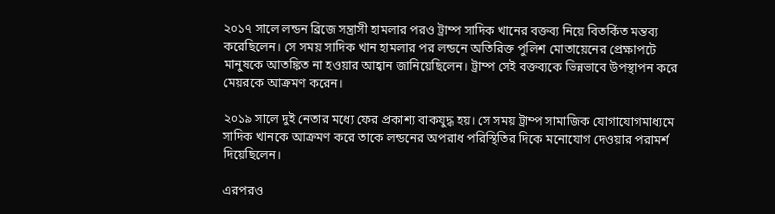২০১৭ সালে লন্ডন ব্রিজে সন্ত্রাসী হামলার পরও ট্রাম্প সাদিক খানের বক্তব্য নিয়ে বিতর্কিত মন্তব্য করেছিলেন। সে সময় সাদিক খান হামলার পর লন্ডনে অতিরিক্ত পুলিশ মোতায়েনের প্রেক্ষাপটে মানুষকে আতঙ্কিত না হওয়ার আহ্বান জানিয়েছিলেন। ট্রাম্প সেই বক্তব্যকে ভিন্নভাবে উপস্থাপন করে মেয়রকে আক্রমণ করেন।

২০১৯ সালে দুই নেতার মধ্যে ফের প্রকাশ্য বাকযুদ্ধ হয়। সে সময় ট্রাম্প সামাজিক যোগাযোগমাধ্যমে সাদিক খানকে আক্রমণ করে তাকে লন্ডনের অপরাধ পরিস্থিতির দিকে মনোযোগ দেওয়ার পরামর্শ দিয়েছিলেন।

এরপরও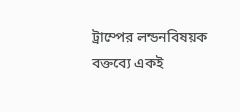ট্রাম্পের লন্ডনবিষয়ক বক্তব্যে একই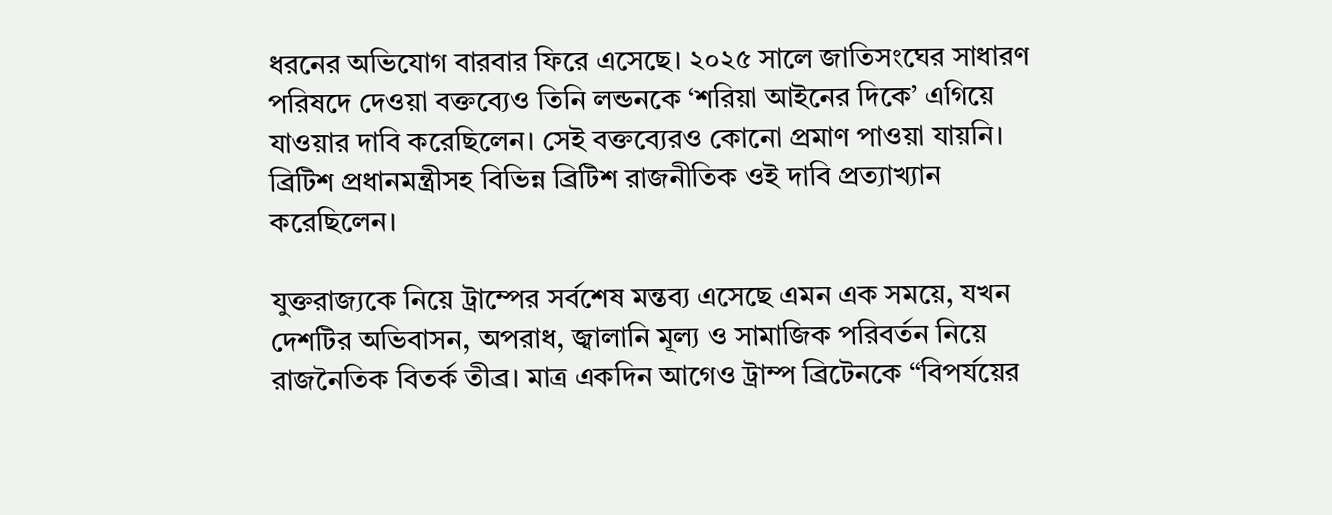ধরনের অভিযোগ বারবার ফিরে এসেছে। ২০২৫ সালে জাতিসংঘের সাধারণ পরিষদে দেওয়া বক্তব্যেও তিনি লন্ডনকে ‘শরিয়া আইনের দিকে’ এগিয়ে যাওয়ার দাবি করেছিলেন। সেই বক্তব্যেরও কোনো প্রমাণ পাওয়া যায়নি। ব্রিটিশ প্রধানমন্ত্রীসহ বিভিন্ন ব্রিটিশ রাজনীতিক ওই দাবি প্রত্যাখ্যান করেছিলেন।

যুক্তরাজ্যকে নিয়ে ট্রাম্পের সর্বশেষ মন্তব্য এসেছে এমন এক সময়ে, যখন দেশটির অভিবাসন, অপরাধ, জ্বালানি মূল্য ও সামাজিক পরিবর্তন নিয়ে রাজনৈতিক বিতর্ক তীব্র। মাত্র একদিন আগেও ট্রাম্প ব্রিটেনকে “বিপর্যয়ের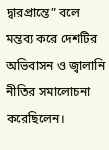দ্বারপ্রান্তে” বলে মন্তব্য করে দেশটির অভিবাসন ও জ্বালানি নীতির সমালোচনা করেছিলেন।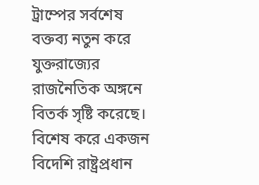ট্রাম্পের সর্বশেষ বক্তব্য নতুন করে যুক্তরাজ্যের রাজনৈতিক অঙ্গনে বিতর্ক সৃষ্টি করেছে। বিশেষ করে একজন বিদেশি রাষ্ট্রপ্রধান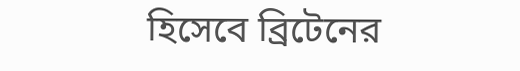হিসেবে ব্রিটেনের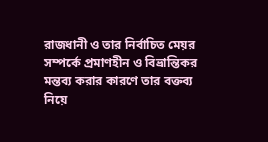রাজধানী ও তার নির্বাচিত মেয়র সম্পর্কে প্রমাণহীন ও বিভ্রান্তিকর মন্তব্য করার কারণে তার বক্তব্য নিয়ে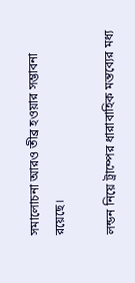সমালোচনা আরও তীব্র হওয়ার সম্ভাবনা রয়েছে।

লন্ডন নিয়ে ট্রাম্পের ধারাবাহিক মন্তব্যের মধ্য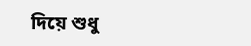দিয়ে শুধু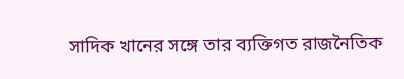সাদিক খানের সঙ্গে তার ব্যক্তিগত রাজনৈতিক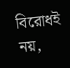বিরোধই নয়,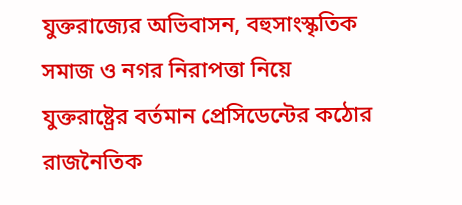যুক্তরাজ্যের অভিবাসন, বহুসাংস্কৃতিক সমাজ ও নগর নিরাপত্তা নিয়ে যুক্তরাষ্ট্রের বর্তমান প্রেসিডেন্টের কঠোর রাজনৈতিক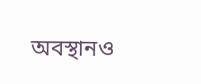অবস্থানও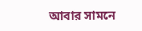আবার সামনে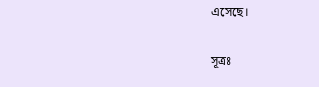এসেছে।

সূত্রঃ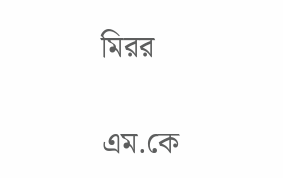মিরর

এম.কে